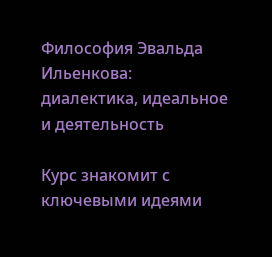Философия Эвальда Ильенкова: диалектика, идеальное и деятельность

Курс знакомит с ключевыми идеями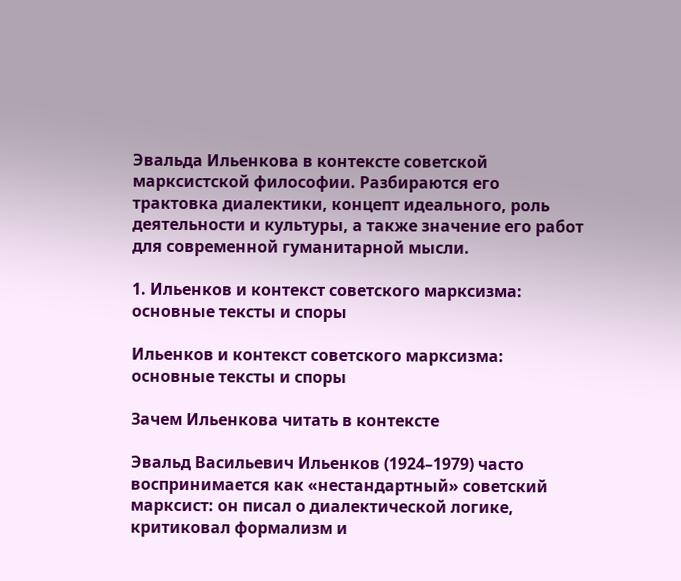Эвальда Ильенкова в контексте советской марксистской философии. Разбираются его трактовка диалектики, концепт идеального, роль деятельности и культуры, а также значение его работ для современной гуманитарной мысли.

1. Ильенков и контекст советского марксизма: основные тексты и споры

Ильенков и контекст советского марксизма: основные тексты и споры

Зачем Ильенкова читать в контексте

Эвальд Васильевич Ильенков (1924–1979) часто воспринимается как «нестандартный» советский марксист: он писал о диалектической логике, критиковал формализм и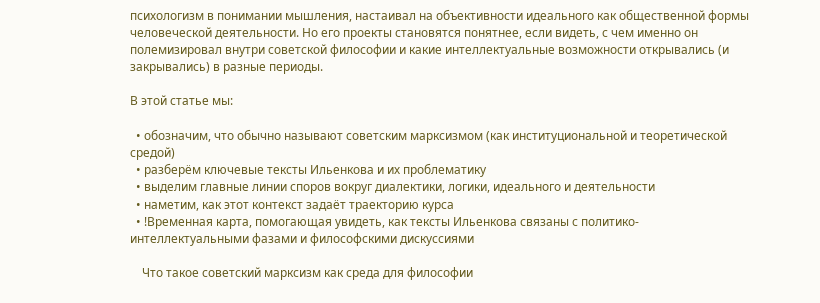психологизм в понимании мышления, настаивал на объективности идеального как общественной формы человеческой деятельности. Но его проекты становятся понятнее, если видеть, с чем именно он полемизировал внутри советской философии и какие интеллектуальные возможности открывались (и закрывались) в разные периоды.

В этой статье мы:

  • обозначим, что обычно называют советским марксизмом (как институциональной и теоретической средой)
  • разберём ключевые тексты Ильенкова и их проблематику
  • выделим главные линии споров вокруг диалектики, логики, идеального и деятельности
  • наметим, как этот контекст задаёт траекторию курса
  • !Временная карта, помогающая увидеть, как тексты Ильенкова связаны с политико-интеллектуальными фазами и философскими дискуссиями

    Что такое советский марксизм как среда для философии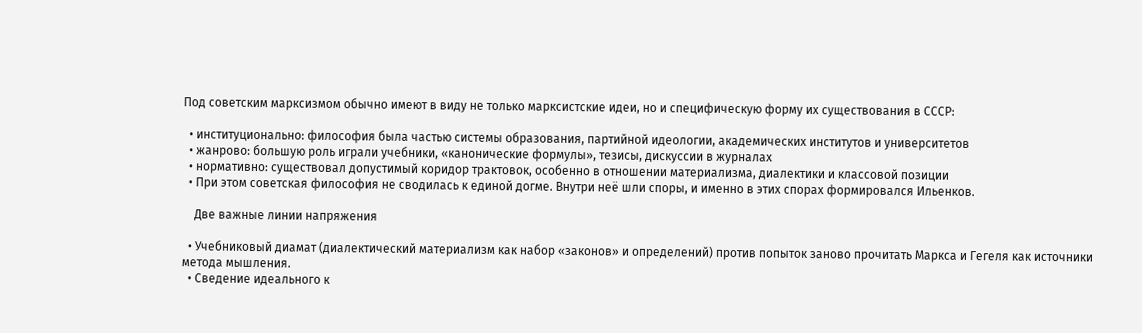Под советским марксизмом обычно имеют в виду не только марксистские идеи, но и специфическую форму их существования в СССР:

  • институционально: философия была частью системы образования, партийной идеологии, академических институтов и университетов
  • жанрово: большую роль играли учебники, «канонические формулы», тезисы, дискуссии в журналах
  • нормативно: существовал допустимый коридор трактовок, особенно в отношении материализма, диалектики и классовой позиции
  • При этом советская философия не сводилась к единой догме. Внутри неё шли споры, и именно в этих спорах формировался Ильенков.

    Две важные линии напряжения

  • Учебниковый диамат (диалектический материализм как набор «законов» и определений) против попыток заново прочитать Маркса и Гегеля как источники метода мышления.
  • Сведение идеального к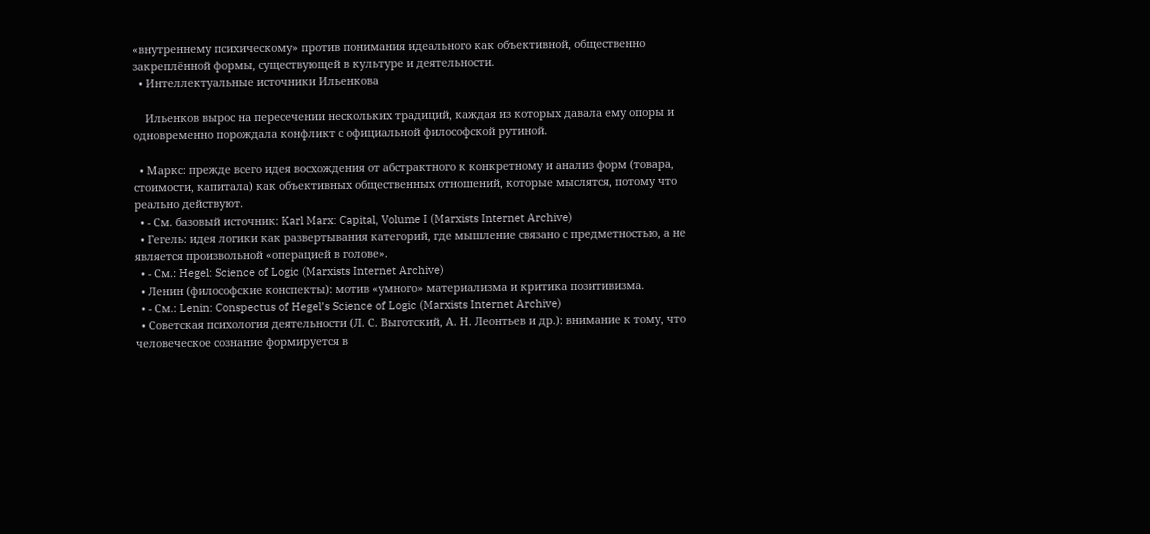«внутреннему психическому» против понимания идеального как объективной, общественно закреплённой формы, существующей в культуре и деятельности.
  • Интеллектуальные источники Ильенкова

    Ильенков вырос на пересечении нескольких традиций, каждая из которых давала ему опоры и одновременно порождала конфликт с официальной философской рутиной.

  • Маркс: прежде всего идея восхождения от абстрактного к конкретному и анализ форм (товара, стоимости, капитала) как объективных общественных отношений, которые мыслятся, потому что реально действуют.
  • - См. базовый источник: Karl Marx: Capital, Volume I (Marxists Internet Archive)
  • Гегель: идея логики как развертывания категорий, где мышление связано с предметностью, а не является произвольной «операцией в голове».
  • - См.: Hegel: Science of Logic (Marxists Internet Archive)
  • Ленин (философские конспекты): мотив «умного» материализма и критика позитивизма.
  • - См.: Lenin: Conspectus of Hegel’s Science of Logic (Marxists Internet Archive)
  • Советская психология деятельности (Л. С. Выготский, А. Н. Леонтьев и др.): внимание к тому, что человеческое сознание формируется в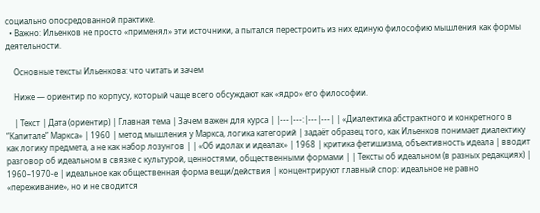социально опосредованной практике.
  • Важно: Ильенков не просто «применял» эти источники, а пытался перестроить из них единую философию мышления как формы деятельности.

    Основные тексты Ильенкова: что читать и зачем

    Ниже — ориентир по корпусу, который чаще всего обсуждают как «ядро» его философии.

    | Текст | Дата (ориентир) | Главная тема | Зачем важен для курса | |---|---:|---|---| | «Диалектика абстрактного и конкретного в “Капитале” Маркса» | 1960 | метод мышления у Маркса, логика категорий | задаёт образец того, как Ильенков понимает диалектику как логику предмета, а не как набор лозунгов | | «Об идолах и идеалах» | 1968 | критика фетишизма, объективность идеала | вводит разговор об идеальном в связке с культурой, ценностями, общественными формами | | Тексты об идеальном (в разных редакциях) | 1960–1970-е | идеальное как общественная форма вещи/действия | концентрируют главный спор: идеальное не равно «переживание», но и не сводится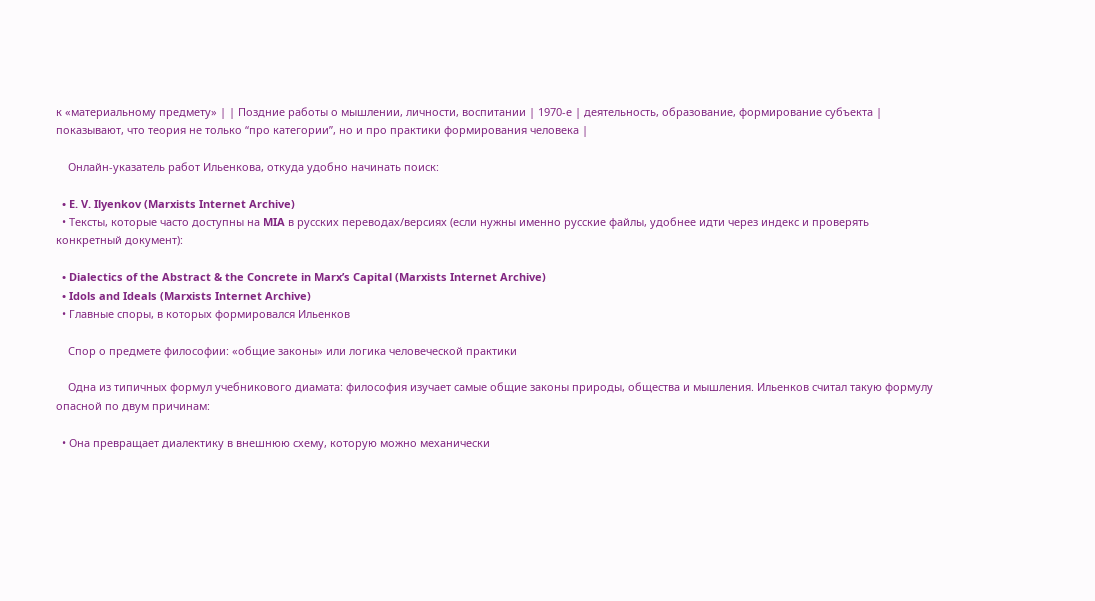к «материальному предмету» | | Поздние работы о мышлении, личности, воспитании | 1970-е | деятельность, образование, формирование субъекта | показывают, что теория не только “про категории”, но и про практики формирования человека |

    Онлайн-указатель работ Ильенкова, откуда удобно начинать поиск:

  • E. V. Ilyenkov (Marxists Internet Archive)
  • Тексты, которые часто доступны на MIA в русских переводах/версиях (если нужны именно русские файлы, удобнее идти через индекс и проверять конкретный документ):

  • Dialectics of the Abstract & the Concrete in Marx’s Capital (Marxists Internet Archive)
  • Idols and Ideals (Marxists Internet Archive)
  • Главные споры, в которых формировался Ильенков

    Спор о предмете философии: «общие законы» или логика человеческой практики

    Одна из типичных формул учебникового диамата: философия изучает самые общие законы природы, общества и мышления. Ильенков считал такую формулу опасной по двум причинам:

  • Она превращает диалектику в внешнюю схему, которую можно механически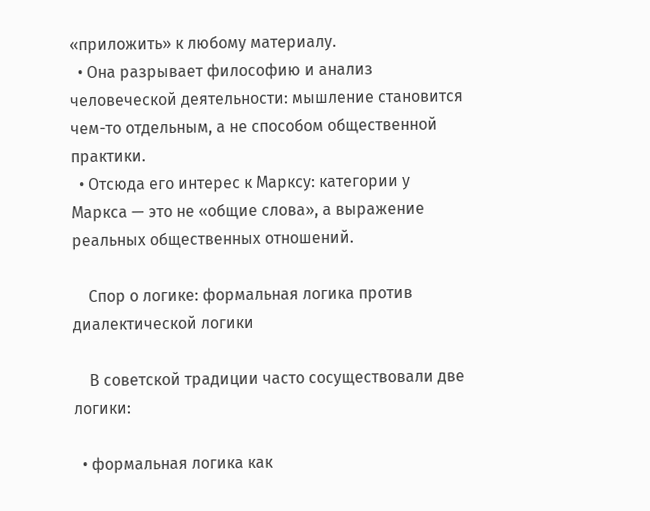«приложить» к любому материалу.
  • Она разрывает философию и анализ человеческой деятельности: мышление становится чем-то отдельным, а не способом общественной практики.
  • Отсюда его интерес к Марксу: категории у Маркса — это не «общие слова», а выражение реальных общественных отношений.

    Спор о логике: формальная логика против диалектической логики

    В советской традиции часто сосуществовали две логики:

  • формальная логика как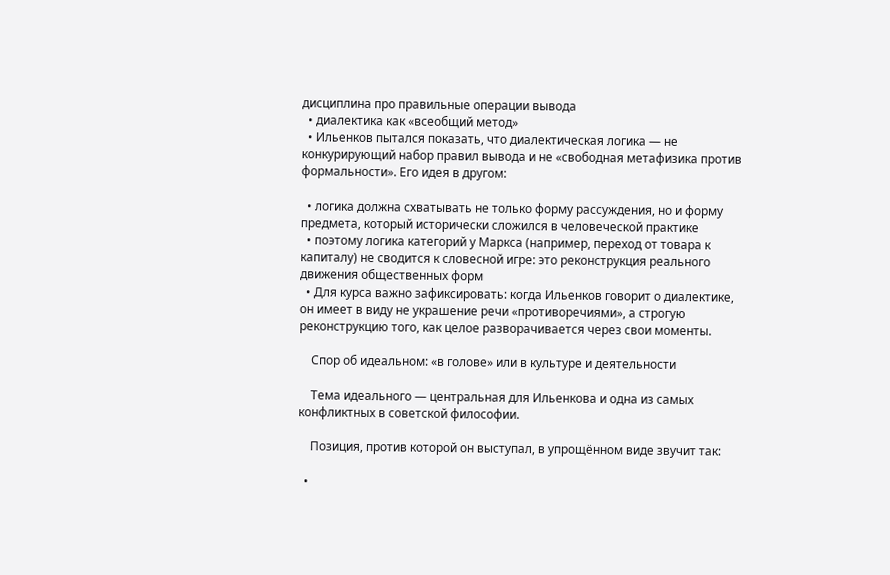дисциплина про правильные операции вывода
  • диалектика как «всеобщий метод»
  • Ильенков пытался показать, что диалектическая логика — не конкурирующий набор правил вывода и не «свободная метафизика против формальности». Его идея в другом:

  • логика должна схватывать не только форму рассуждения, но и форму предмета, который исторически сложился в человеческой практике
  • поэтому логика категорий у Маркса (например, переход от товара к капиталу) не сводится к словесной игре: это реконструкция реального движения общественных форм
  • Для курса важно зафиксировать: когда Ильенков говорит о диалектике, он имеет в виду не украшение речи «противоречиями», а строгую реконструкцию того, как целое разворачивается через свои моменты.

    Спор об идеальном: «в голове» или в культуре и деятельности

    Тема идеального — центральная для Ильенкова и одна из самых конфликтных в советской философии.

    Позиция, против которой он выступал, в упрощённом виде звучит так:

  •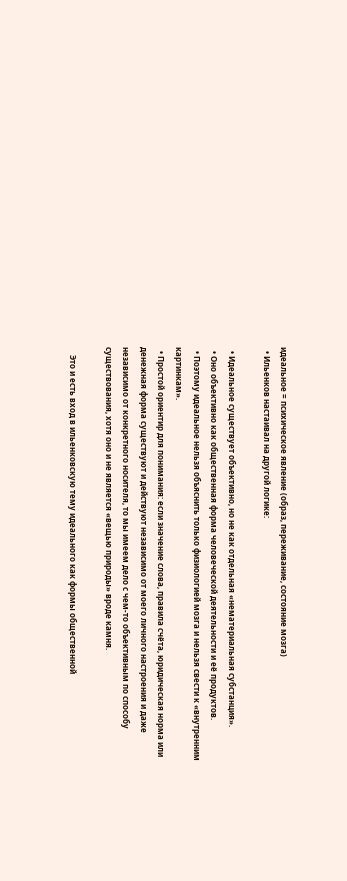идеальное = психическое явление (образ, переживание, состояние мозга)
  • Ильенков настаивал на другой логике:

  • Идеальное существует объективно, но не как отдельная «нематериальная субстанция».
  • Оно объективно как общественная форма человеческой деятельности и её продуктов.
  • Поэтому идеальное нельзя объяснить только физиологией мозга и нельзя свести к «внутренним картинкам».
  • Простой ориентир для понимания: если значение слова, правила счёта, юридическая норма или денежная форма существуют и действуют независимо от моего личного настроения и даже независимо от конкретного носителя, то мы имеем дело с чем-то объективным по способу существования, хотя оно и не является «вещью природы» вроде камня.

    Это и есть вход в ильенковскую тему идеального как формы общественной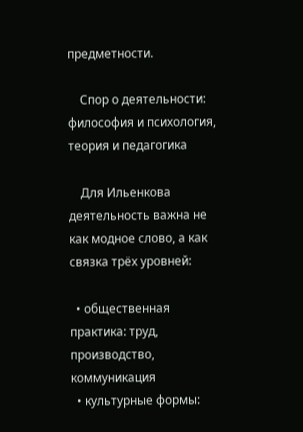предметности.

    Спор о деятельности: философия и психология, теория и педагогика

    Для Ильенкова деятельность важна не как модное слово, а как связка трёх уровней:

  • общественная практика: труд, производство, коммуникация
  • культурные формы: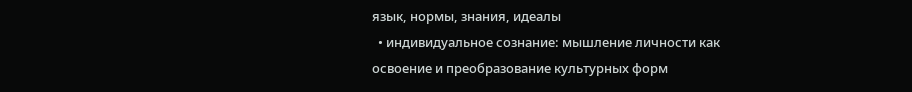язык, нормы, знания, идеалы
  • индивидуальное сознание: мышление личности как освоение и преобразование культурных форм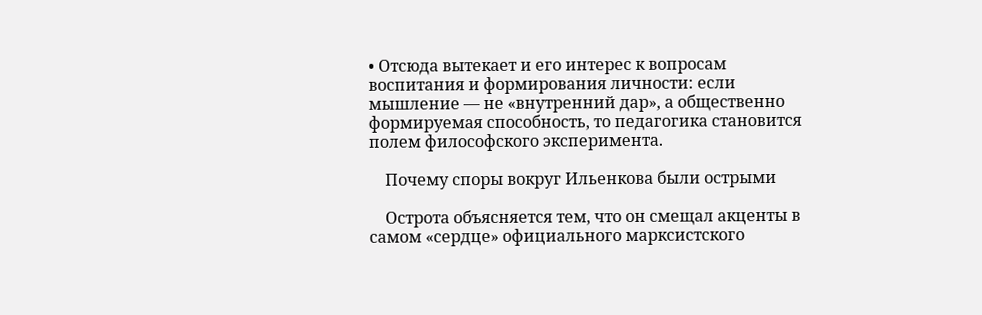• Отсюда вытекает и его интерес к вопросам воспитания и формирования личности: если мышление — не «внутренний дар», а общественно формируемая способность, то педагогика становится полем философского эксперимента.

    Почему споры вокруг Ильенкова были острыми

    Острота объясняется тем, что он смещал акценты в самом «сердце» официального марксистского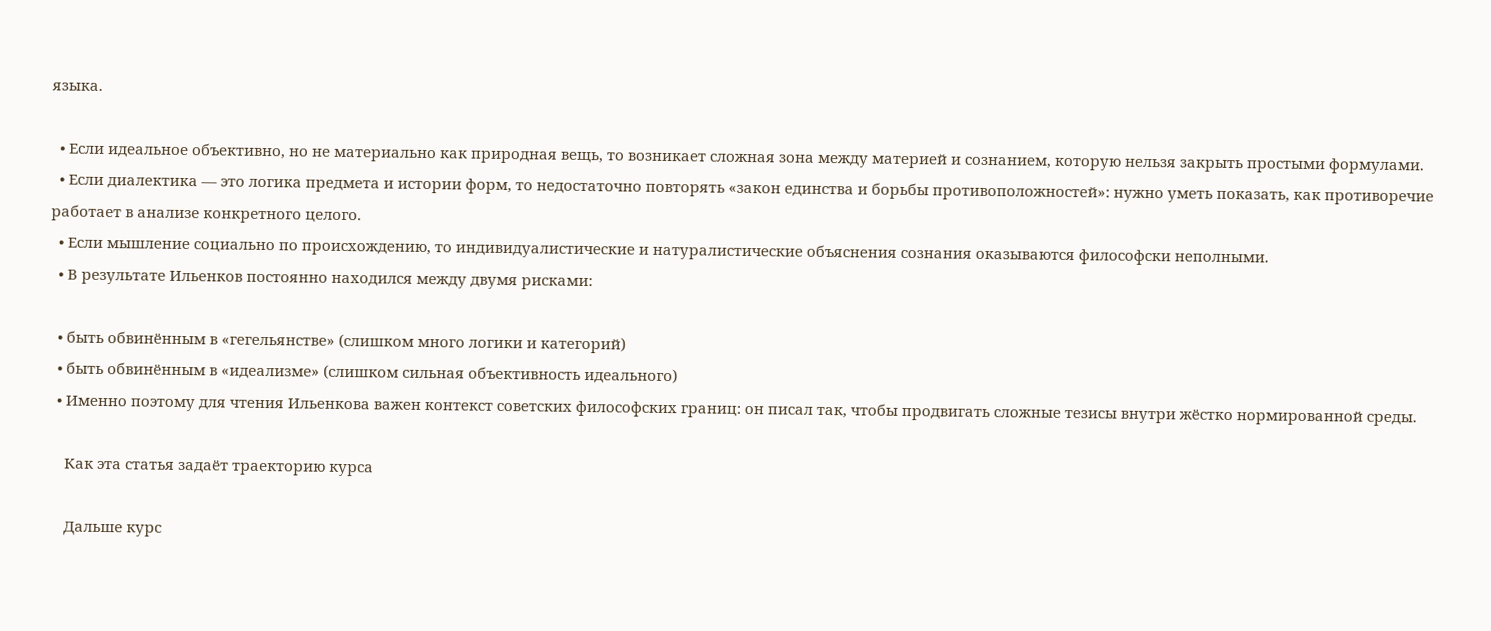языка.

  • Если идеальное объективно, но не материально как природная вещь, то возникает сложная зона между материей и сознанием, которую нельзя закрыть простыми формулами.
  • Если диалектика — это логика предмета и истории форм, то недостаточно повторять «закон единства и борьбы противоположностей»: нужно уметь показать, как противоречие работает в анализе конкретного целого.
  • Если мышление социально по происхождению, то индивидуалистические и натуралистические объяснения сознания оказываются философски неполными.
  • В результате Ильенков постоянно находился между двумя рисками:

  • быть обвинённым в «гегельянстве» (слишком много логики и категорий)
  • быть обвинённым в «идеализме» (слишком сильная объективность идеального)
  • Именно поэтому для чтения Ильенкова важен контекст советских философских границ: он писал так, чтобы продвигать сложные тезисы внутри жёстко нормированной среды.

    Как эта статья задаёт траекторию курса

    Дальше курс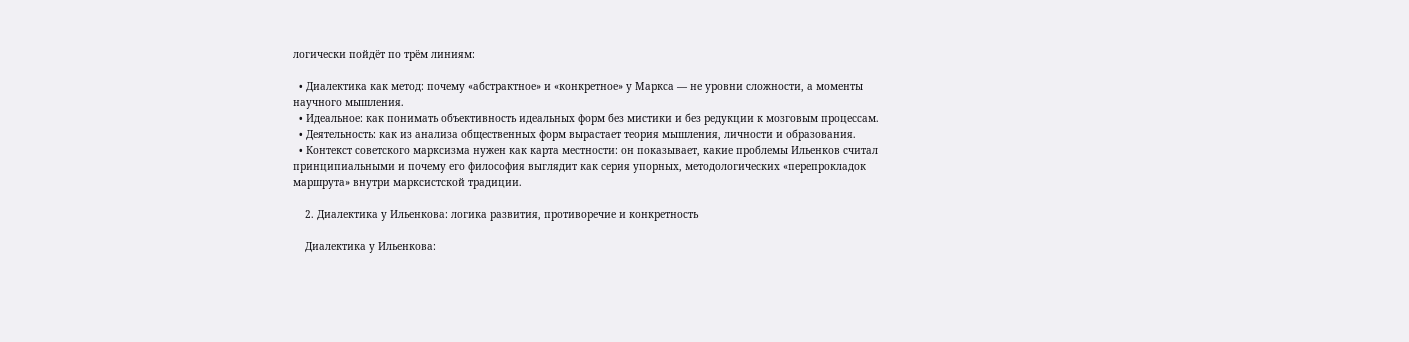логически пойдёт по трём линиям:

  • Диалектика как метод: почему «абстрактное» и «конкретное» у Маркса — не уровни сложности, а моменты научного мышления.
  • Идеальное: как понимать объективность идеальных форм без мистики и без редукции к мозговым процессам.
  • Деятельность: как из анализа общественных форм вырастает теория мышления, личности и образования.
  • Контекст советского марксизма нужен как карта местности: он показывает, какие проблемы Ильенков считал принципиальными и почему его философия выглядит как серия упорных, методологических «перепрокладок маршрута» внутри марксистской традиции.

    2. Диалектика у Ильенкова: логика развития, противоречие и конкретность

    Диалектика у Ильенкова: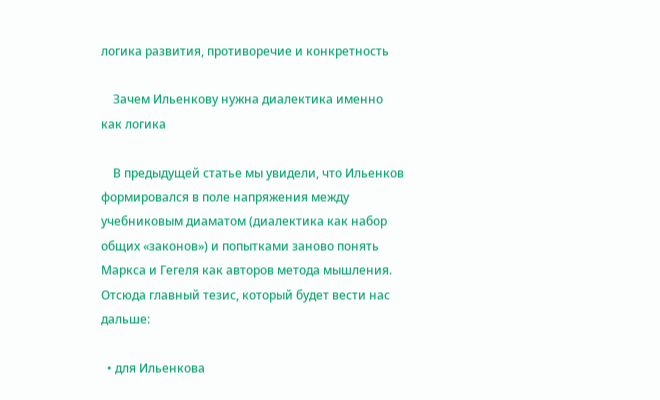логика развития, противоречие и конкретность

    Зачем Ильенкову нужна диалектика именно как логика

    В предыдущей статье мы увидели, что Ильенков формировался в поле напряжения между учебниковым диаматом (диалектика как набор общих «законов») и попытками заново понять Маркса и Гегеля как авторов метода мышления. Отсюда главный тезис, который будет вести нас дальше:

  • для Ильенкова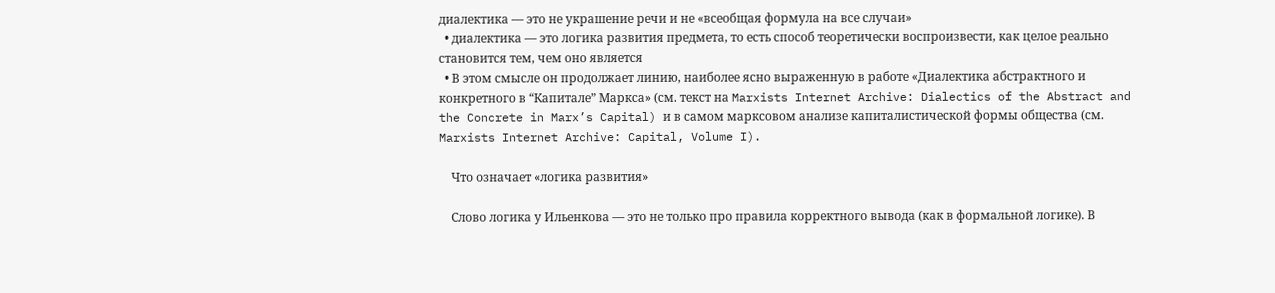диалектика — это не украшение речи и не «всеобщая формула на все случаи»
  • диалектика — это логика развития предмета, то есть способ теоретически воспроизвести, как целое реально становится тем, чем оно является
  • В этом смысле он продолжает линию, наиболее ясно выраженную в работе «Диалектика абстрактного и конкретного в “Капитале” Маркса» (см. текст на Marxists Internet Archive: Dialectics of the Abstract and the Concrete in Marx’s Capital) и в самом марксовом анализе капиталистической формы общества (см. Marxists Internet Archive: Capital, Volume I).

    Что означает «логика развития»

    Слово логика у Ильенкова — это не только про правила корректного вывода (как в формальной логике). В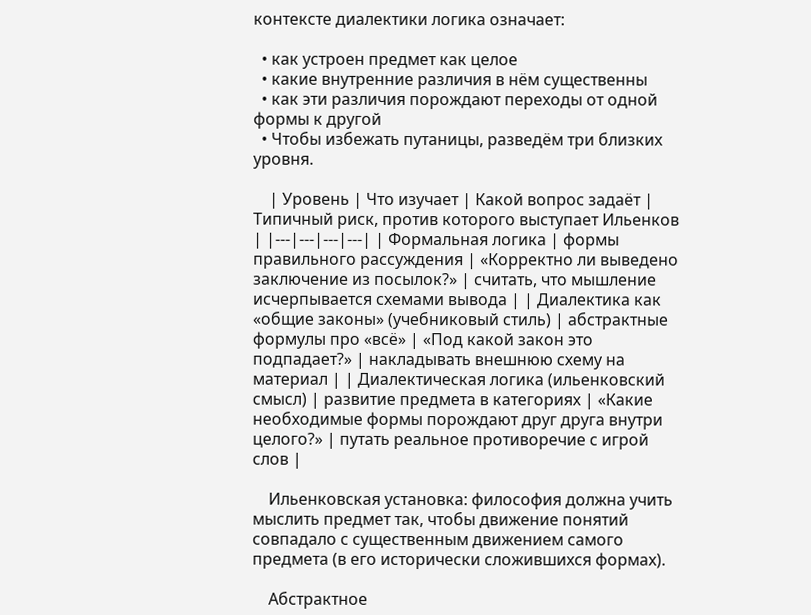контексте диалектики логика означает:

  • как устроен предмет как целое
  • какие внутренние различия в нём существенны
  • как эти различия порождают переходы от одной формы к другой
  • Чтобы избежать путаницы, разведём три близких уровня.

    | Уровень | Что изучает | Какой вопрос задаёт | Типичный риск, против которого выступает Ильенков | |---|---|---|---| | Формальная логика | формы правильного рассуждения | «Корректно ли выведено заключение из посылок?» | считать, что мышление исчерпывается схемами вывода | | Диалектика как «общие законы» (учебниковый стиль) | абстрактные формулы про «всё» | «Под какой закон это подпадает?» | накладывать внешнюю схему на материал | | Диалектическая логика (ильенковский смысл) | развитие предмета в категориях | «Какие необходимые формы порождают друг друга внутри целого?» | путать реальное противоречие с игрой слов |

    Ильенковская установка: философия должна учить мыслить предмет так, чтобы движение понятий совпадало с существенным движением самого предмета (в его исторически сложившихся формах).

    Абстрактное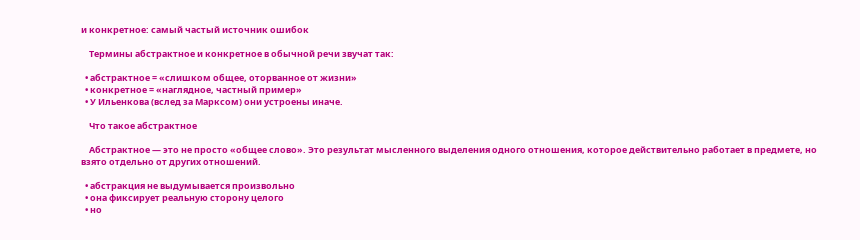и конкретное: самый частый источник ошибок

    Термины абстрактное и конкретное в обычной речи звучат так:

  • абстрактное = «слишком общее, оторванное от жизни»
  • конкретное = «наглядное, частный пример»
  • У Ильенкова (вслед за Марксом) они устроены иначе.

    Что такое абстрактное

    Абстрактное — это не просто «общее слово». Это результат мысленного выделения одного отношения, которое действительно работает в предмете, но взято отдельно от других отношений.

  • абстракция не выдумывается произвольно
  • она фиксирует реальную сторону целого
  • но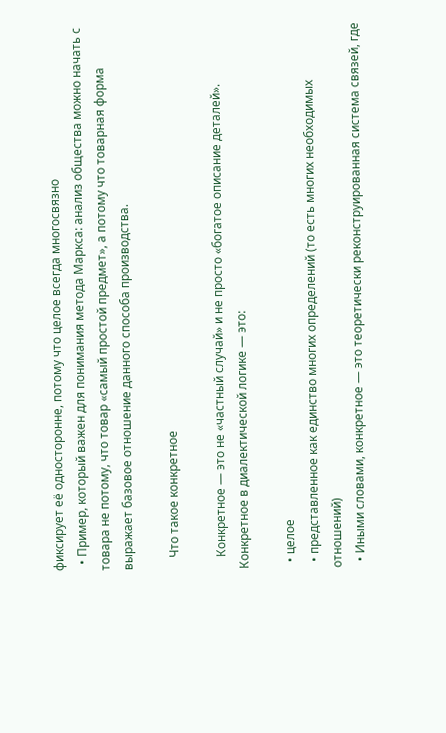фиксирует её односторонне, потому что целое всегда многосвязно
  • Пример, который важен для понимания метода Маркса: анализ общества можно начать с товара не потому, что товар «самый простой предмет», а потому что товарная форма выражает базовое отношение данного способа производства.

    Что такое конкретное

    Конкретное — это не «частный случай» и не просто «богатое описание деталей». Конкретное в диалектической логике — это:

  • целое
  • представленное как единство многих определений (то есть многих необходимых отношений)
  • Иными словами, конкретное — это теоретически реконструированная система связей, где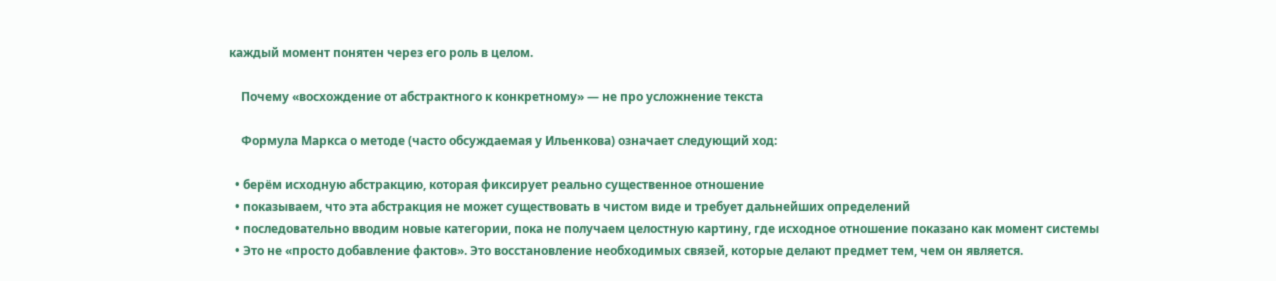каждый момент понятен через его роль в целом.

    Почему «восхождение от абстрактного к конкретному» — не про усложнение текста

    Формула Маркса о методе (часто обсуждаемая у Ильенкова) означает следующий ход:

  • берём исходную абстракцию, которая фиксирует реально существенное отношение
  • показываем, что эта абстракция не может существовать в чистом виде и требует дальнейших определений
  • последовательно вводим новые категории, пока не получаем целостную картину, где исходное отношение показано как момент системы
  • Это не «просто добавление фактов». Это восстановление необходимых связей, которые делают предмет тем, чем он является.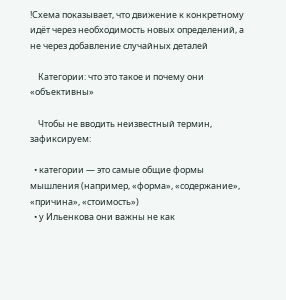!Схема показывает, что движение к конкретному идёт через необходимость новых определений, а не через добавление случайных деталей

    Категории: что это такое и почему они «объективны»

    Чтобы не вводить неизвестный термин, зафиксируем:

  • категории — это самые общие формы мышления (например, «форма», «содержание», «причина», «стоимость»)
  • у Ильенкова они важны не как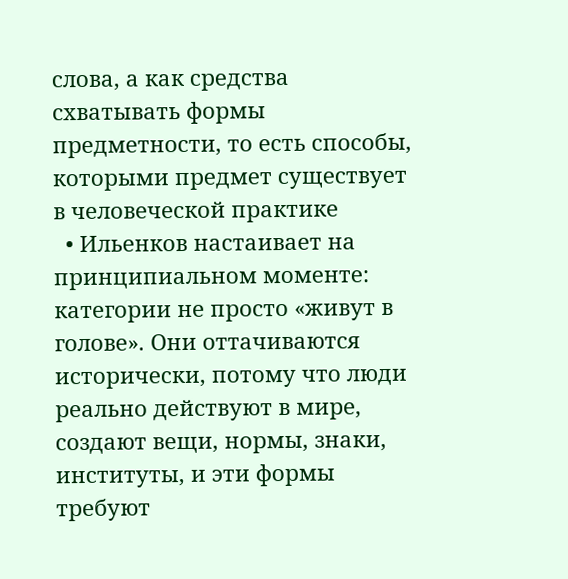слова, а как средства схватывать формы предметности, то есть способы, которыми предмет существует в человеческой практике
  • Ильенков настаивает на принципиальном моменте: категории не просто «живут в голове». Они оттачиваются исторически, потому что люди реально действуют в мире, создают вещи, нормы, знаки, институты, и эти формы требуют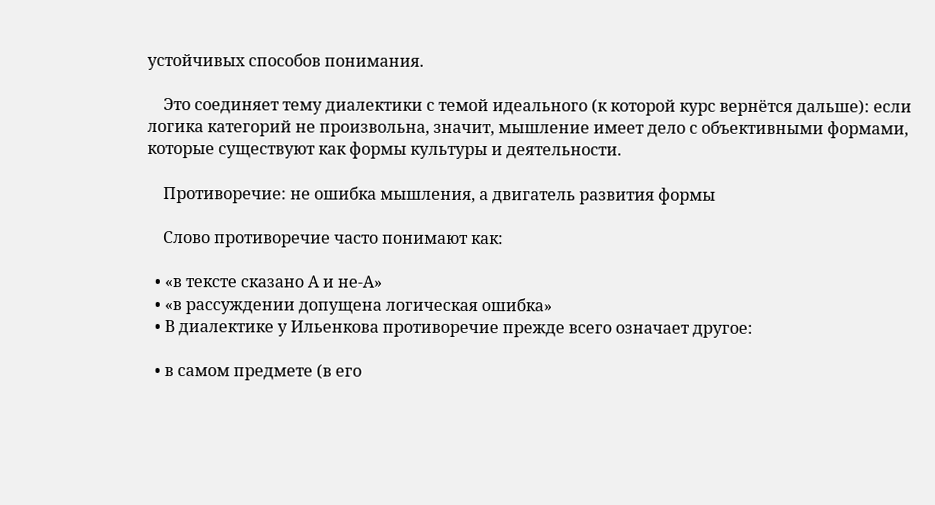устойчивых способов понимания.

    Это соединяет тему диалектики с темой идеального (к которой курс вернётся дальше): если логика категорий не произвольна, значит, мышление имеет дело с объективными формами, которые существуют как формы культуры и деятельности.

    Противоречие: не ошибка мышления, а двигатель развития формы

    Слово противоречие часто понимают как:

  • «в тексте сказано А и не-А»
  • «в рассуждении допущена логическая ошибка»
  • В диалектике у Ильенкова противоречие прежде всего означает другое:

  • в самом предмете (в его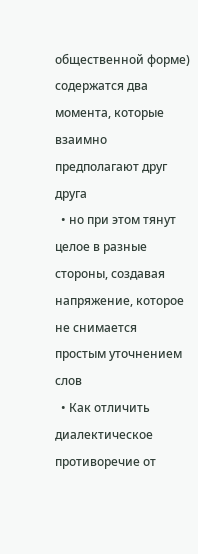общественной форме) содержатся два момента, которые взаимно предполагают друг друга
  • но при этом тянут целое в разные стороны, создавая напряжение, которое не снимается простым уточнением слов
  • Как отличить диалектическое противоречие от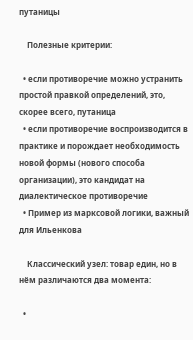путаницы

    Полезные критерии:

  • если противоречие можно устранить простой правкой определений, это, скорее всего, путаница
  • если противоречие воспроизводится в практике и порождает необходимость новой формы (нового способа организации), это кандидат на диалектическое противоречие
  • Пример из марксовой логики, важный для Ильенкова

    Классический узел: товар един, но в нём различаются два момента:

  •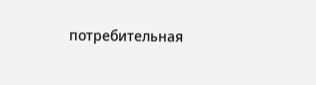потребительная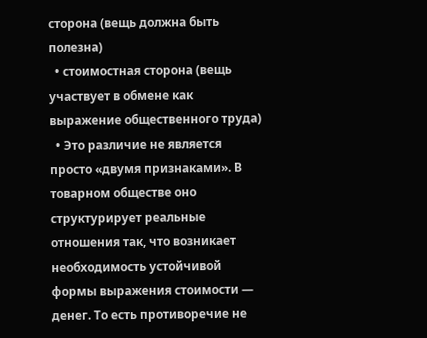сторона (вещь должна быть полезна)
  • стоимостная сторона (вещь участвует в обмене как выражение общественного труда)
  • Это различие не является просто «двумя признаками». В товарном обществе оно структурирует реальные отношения так, что возникает необходимость устойчивой формы выражения стоимости — денег. То есть противоречие не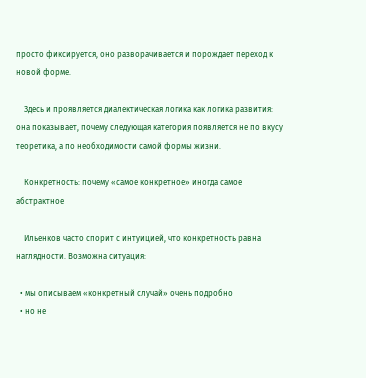просто фиксируется, оно разворачивается и порождает переход к новой форме.

    Здесь и проявляется диалектическая логика как логика развития: она показывает, почему следующая категория появляется не по вкусу теоретика, а по необходимости самой формы жизни.

    Конкретность: почему «самое конкретное» иногда самое абстрактное

    Ильенков часто спорит с интуицией, что конкретность равна наглядности. Возможна ситуация:

  • мы описываем «конкретный случай» очень подробно
  • но не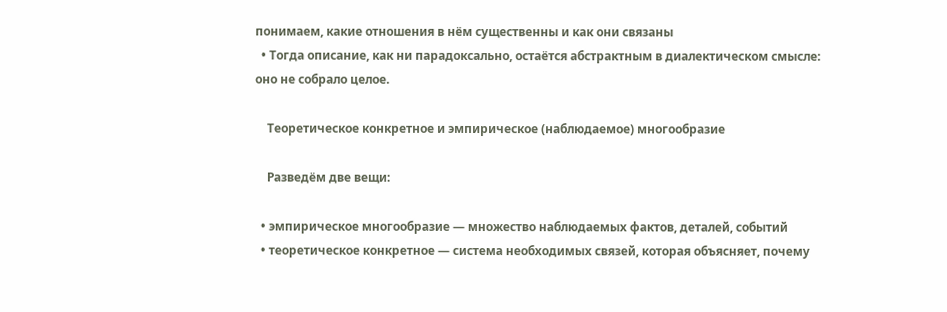понимаем, какие отношения в нём существенны и как они связаны
  • Тогда описание, как ни парадоксально, остаётся абстрактным в диалектическом смысле: оно не собрало целое.

    Теоретическое конкретное и эмпирическое (наблюдаемое) многообразие

    Разведём две вещи:

  • эмпирическое многообразие — множество наблюдаемых фактов, деталей, событий
  • теоретическое конкретное — система необходимых связей, которая объясняет, почему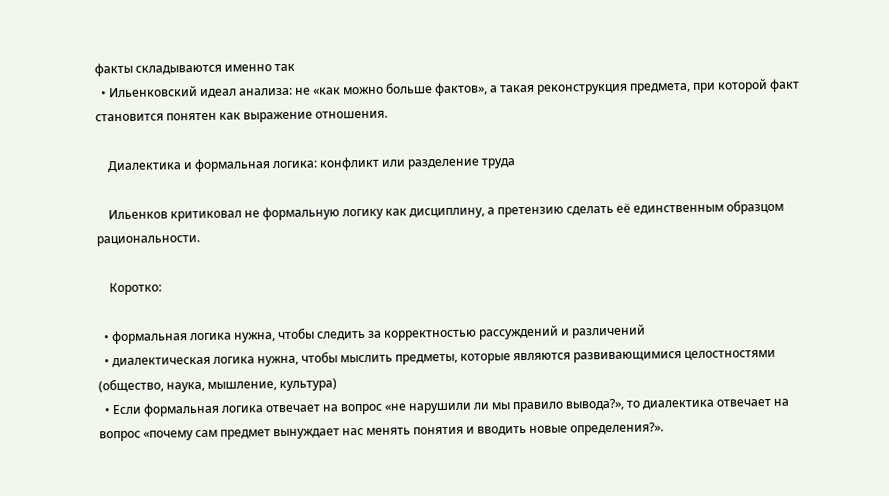факты складываются именно так
  • Ильенковский идеал анализа: не «как можно больше фактов», а такая реконструкция предмета, при которой факт становится понятен как выражение отношения.

    Диалектика и формальная логика: конфликт или разделение труда

    Ильенков критиковал не формальную логику как дисциплину, а претензию сделать её единственным образцом рациональности.

    Коротко:

  • формальная логика нужна, чтобы следить за корректностью рассуждений и различений
  • диалектическая логика нужна, чтобы мыслить предметы, которые являются развивающимися целостностями (общество, наука, мышление, культура)
  • Если формальная логика отвечает на вопрос «не нарушили ли мы правило вывода?», то диалектика отвечает на вопрос «почему сам предмет вынуждает нас менять понятия и вводить новые определения?».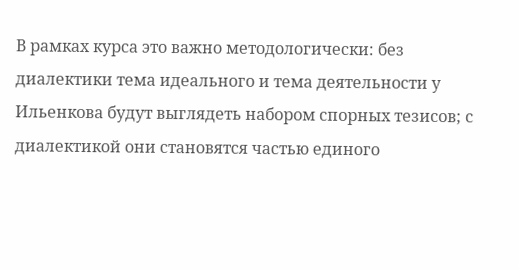В рамках курса это важно методологически: без диалектики тема идеального и тема деятельности у Ильенкова будут выглядеть набором спорных тезисов; с диалектикой они становятся частью единого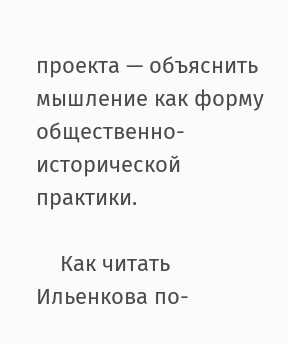проекта — объяснить мышление как форму общественно-исторической практики.

    Как читать Ильенкова по-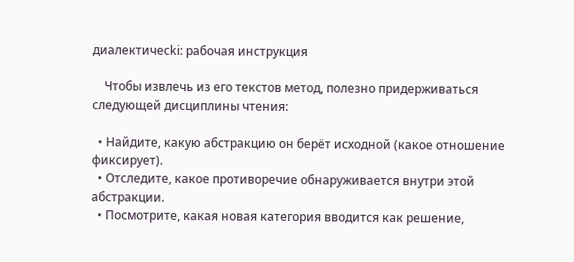диалектичесki: рабочая инструкция

    Чтобы извлечь из его текстов метод, полезно придерживаться следующей дисциплины чтения:

  • Найдите, какую абстракцию он берёт исходной (какое отношение фиксирует).
  • Отследите, какое противоречие обнаруживается внутри этой абстракции.
  • Посмотрите, какая новая категория вводится как решение,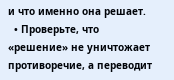и что именно она решает.
  • Проверьте, что «решение» не уничтожает противоречие, а переводит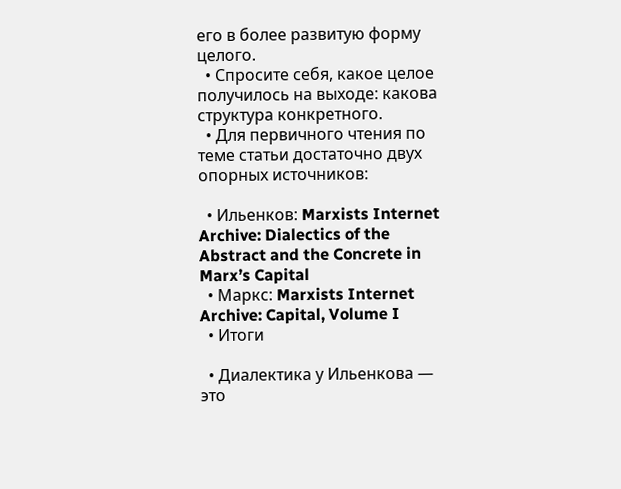его в более развитую форму целого.
  • Спросите себя, какое целое получилось на выходе: какова структура конкретного.
  • Для первичного чтения по теме статьи достаточно двух опорных источников:

  • Ильенков: Marxists Internet Archive: Dialectics of the Abstract and the Concrete in Marx’s Capital
  • Маркс: Marxists Internet Archive: Capital, Volume I
  • Итоги

  • Диалектика у Ильенкова — это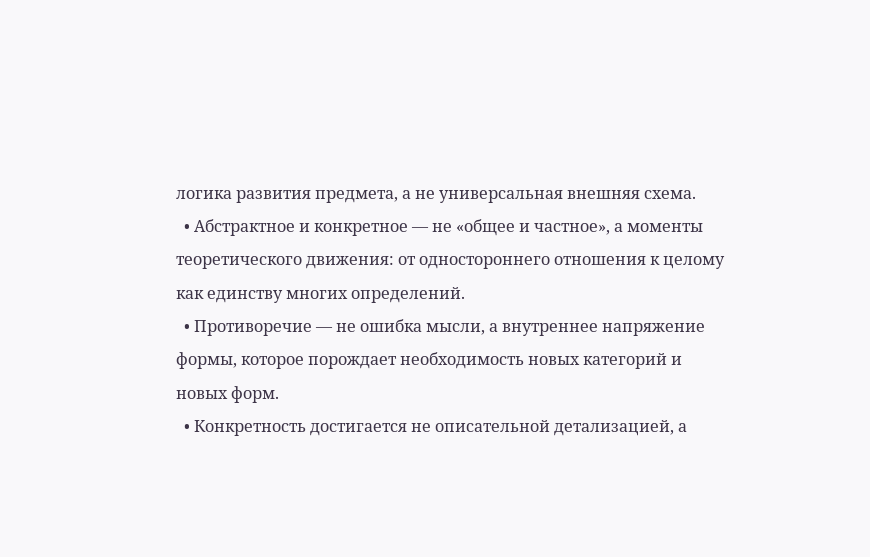логика развития предмета, а не универсальная внешняя схема.
  • Абстрактное и конкретное — не «общее и частное», а моменты теоретического движения: от одностороннего отношения к целому как единству многих определений.
  • Противоречие — не ошибка мысли, а внутреннее напряжение формы, которое порождает необходимость новых категорий и новых форм.
  • Конкретность достигается не описательной детализацией, а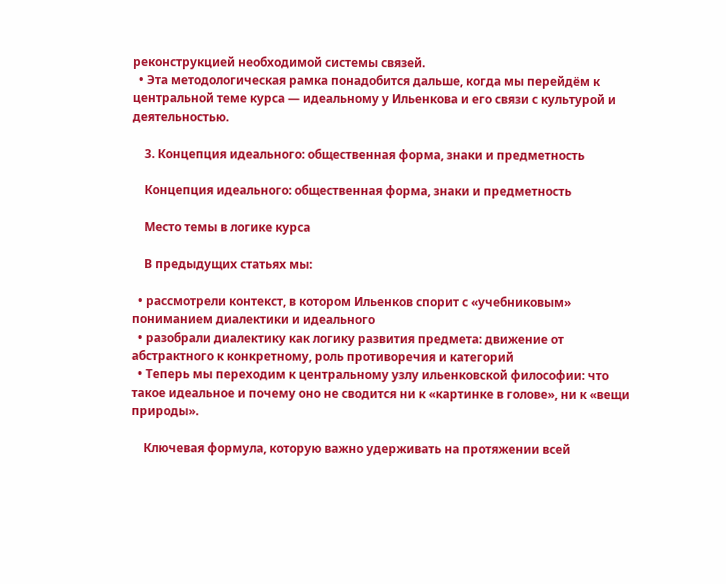реконструкцией необходимой системы связей.
  • Эта методологическая рамка понадобится дальше, когда мы перейдём к центральной теме курса — идеальному у Ильенкова и его связи с культурой и деятельностью.

    3. Концепция идеального: общественная форма, знаки и предметность

    Концепция идеального: общественная форма, знаки и предметность

    Место темы в логике курса

    В предыдущих статьях мы:

  • рассмотрели контекст, в котором Ильенков спорит с «учебниковым» пониманием диалектики и идеального
  • разобрали диалектику как логику развития предмета: движение от абстрактного к конкретному, роль противоречия и категорий
  • Теперь мы переходим к центральному узлу ильенковской философии: что такое идеальное и почему оно не сводится ни к «картинке в голове», ни к «вещи природы».

    Ключевая формула, которую важно удерживать на протяжении всей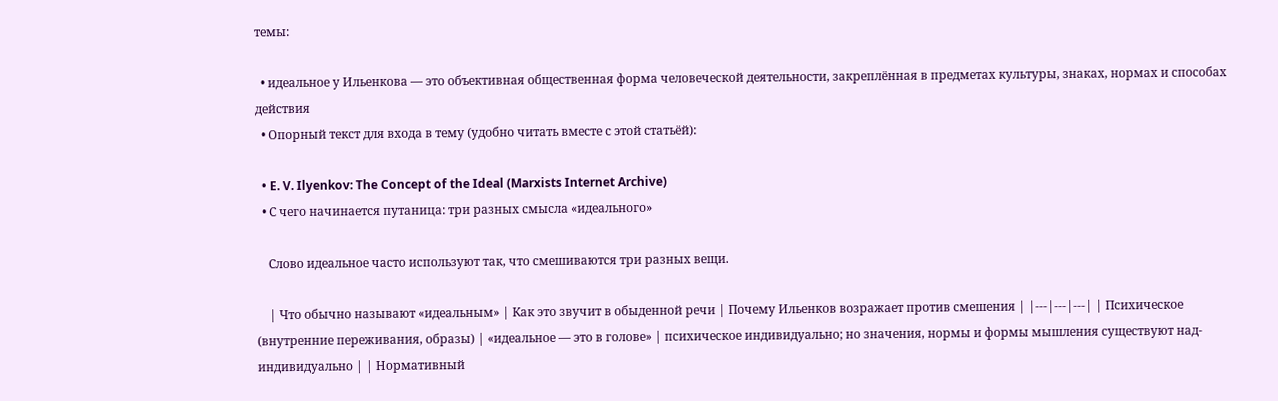темы:

  • идеальное у Ильенкова — это объективная общественная форма человеческой деятельности, закреплённая в предметах культуры, знаках, нормах и способах действия
  • Опорный текст для входа в тему (удобно читать вместе с этой статьёй):

  • E. V. Ilyenkov: The Concept of the Ideal (Marxists Internet Archive)
  • С чего начинается путаница: три разных смысла «идеального»

    Слово идеальное часто используют так, что смешиваются три разных вещи.

    | Что обычно называют «идеальным» | Как это звучит в обыденной речи | Почему Ильенков возражает против смешения | |---|---|---| | Психическое (внутренние переживания, образы) | «идеальное — это в голове» | психическое индивидуально; но значения, нормы и формы мышления существуют над-индивидуально | | Нормативный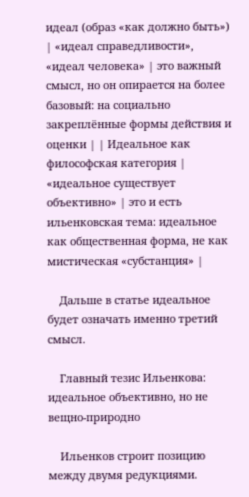идеал (образ «как должно быть») | «идеал справедливости», «идеал человека» | это важный смысл, но он опирается на более базовый: на социально закреплённые формы действия и оценки | | Идеальное как философская категория | «идеальное существует объективно» | это и есть ильенковская тема: идеальное как общественная форма, не как мистическая «субстанция» |

    Дальше в статье идеальное будет означать именно третий смысл.

    Главный тезис Ильенкова: идеальное объективно, но не вещно-природно

    Ильенков строит позицию между двумя редукциями.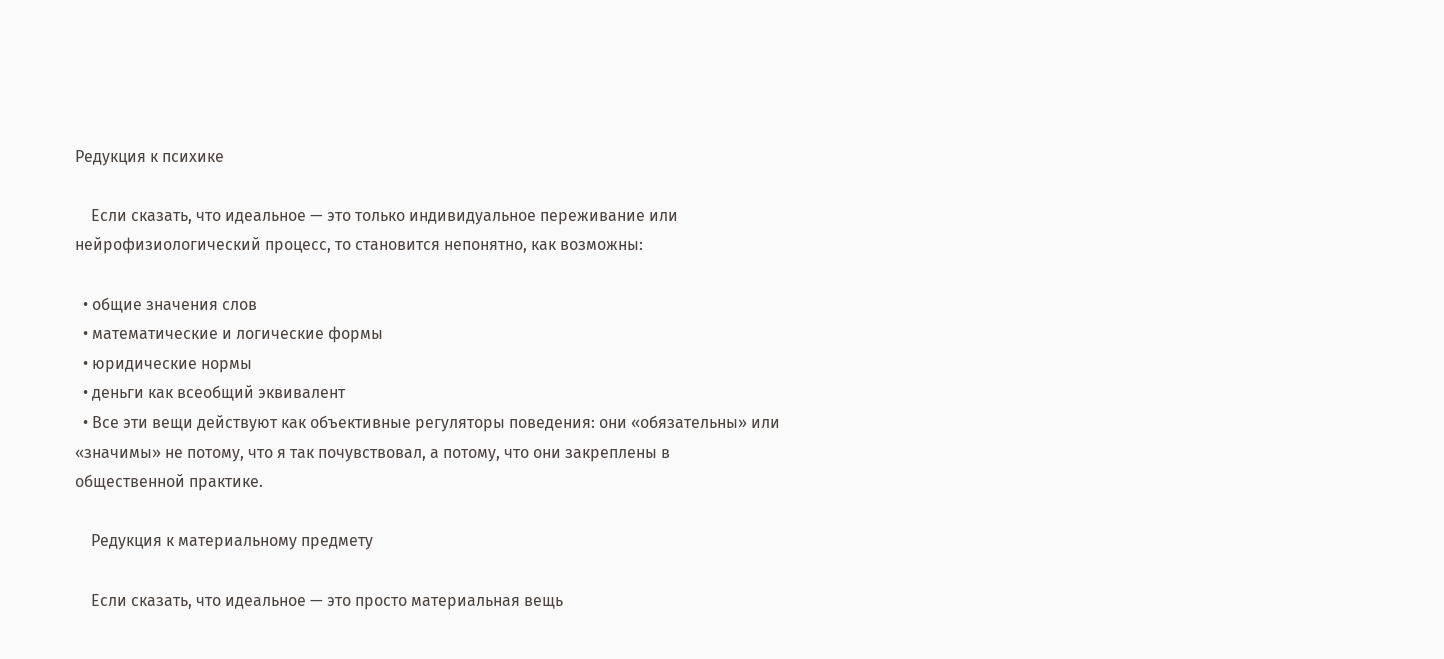Редукция к психике

    Если сказать, что идеальное — это только индивидуальное переживание или нейрофизиологический процесс, то становится непонятно, как возможны:

  • общие значения слов
  • математические и логические формы
  • юридические нормы
  • деньги как всеобщий эквивалент
  • Все эти вещи действуют как объективные регуляторы поведения: они «обязательны» или «значимы» не потому, что я так почувствовал, а потому, что они закреплены в общественной практике.

    Редукция к материальному предмету

    Если сказать, что идеальное — это просто материальная вещь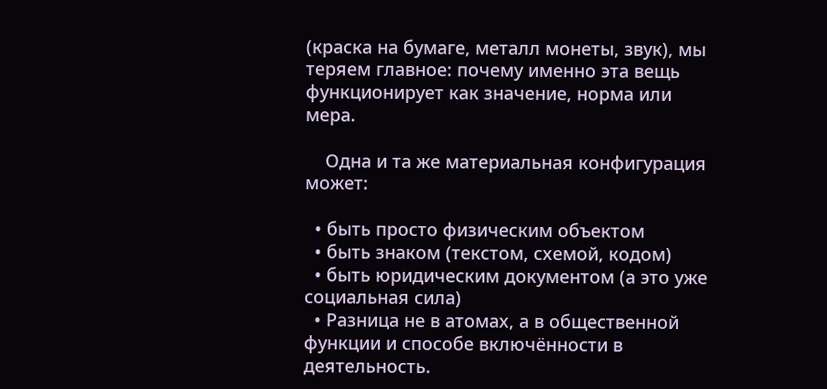(краска на бумаге, металл монеты, звук), мы теряем главное: почему именно эта вещь функционирует как значение, норма или мера.

    Одна и та же материальная конфигурация может:

  • быть просто физическим объектом
  • быть знаком (текстом, схемой, кодом)
  • быть юридическим документом (а это уже социальная сила)
  • Разница не в атомах, а в общественной функции и способе включённости в деятельность.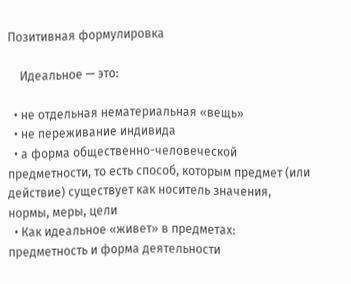Позитивная формулировка

    Идеальное — это:

  • не отдельная нематериальная «вещь»
  • не переживание индивида
  • а форма общественно-человеческой предметности, то есть способ, которым предмет (или действие) существует как носитель значения, нормы, меры, цели
  • Как идеальное «живет» в предметах: предметность и форма деятельности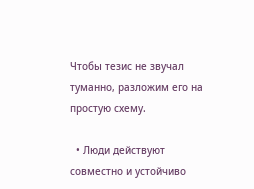Чтобы тезис не звучал туманно, разложим его на простую схему.

  • Люди действуют совместно и устойчиво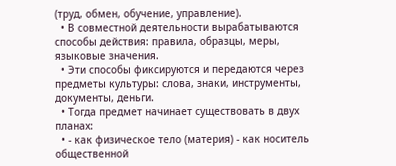(труд, обмен, обучение, управление).
  • В совместной деятельности вырабатываются способы действия: правила, образцы, меры, языковые значения.
  • Эти способы фиксируются и передаются через предметы культуры: слова, знаки, инструменты, документы, деньги.
  • Тогда предмет начинает существовать в двух планах:
  • - как физическое тело (материя) - как носитель общественной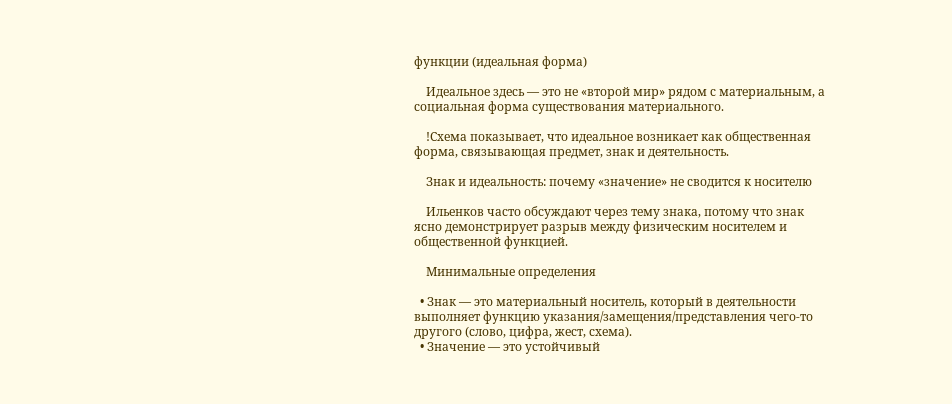функции (идеальная форма)

    Идеальное здесь — это не «второй мир» рядом с материальным, а социальная форма существования материального.

    !Схема показывает, что идеальное возникает как общественная форма, связывающая предмет, знак и деятельность.

    Знак и идеальность: почему «значение» не сводится к носителю

    Ильенков часто обсуждают через тему знака, потому что знак ясно демонстрирует разрыв между физическим носителем и общественной функцией.

    Минимальные определения

  • Знак — это материальный носитель, который в деятельности выполняет функцию указания/замещения/представления чего-то другого (слово, цифра, жест, схема).
  • Значение — это устойчивый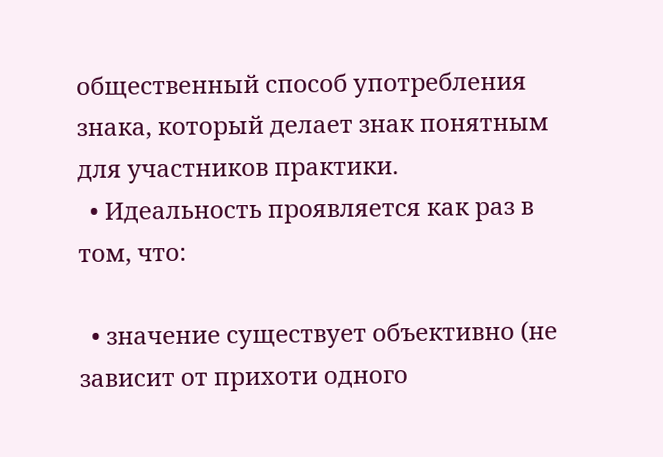общественный способ употребления знака, который делает знак понятным для участников практики.
  • Идеальность проявляется как раз в том, что:

  • значение существует объективно (не зависит от прихоти одного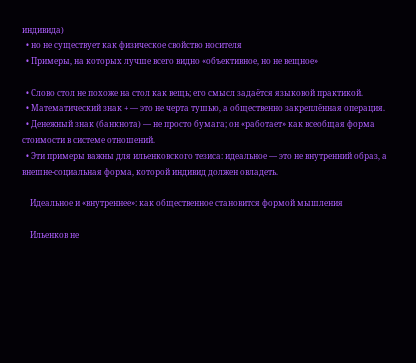индивида)
  • но не существует как физическое свойство носителя
  • Примеры, на которых лучше всего видно «объективное, но не вещное»

  • Слово стол не похоже на стол как вещь; его смысл задаётся языковой практикой.
  • Математический знак + — это не черта тушью, а общественно закреплённая операция.
  • Денежный знак (банкнота) — не просто бумага; он «работает» как всеобщая форма стоимости в системе отношений.
  • Эти примеры важны для ильенковского тезиса: идеальное — это не внутренний образ, а внешне-социальная форма, которой индивид должен овладеть.

    Идеальное и «внутреннее»: как общественное становится формой мышления

    Ильенков не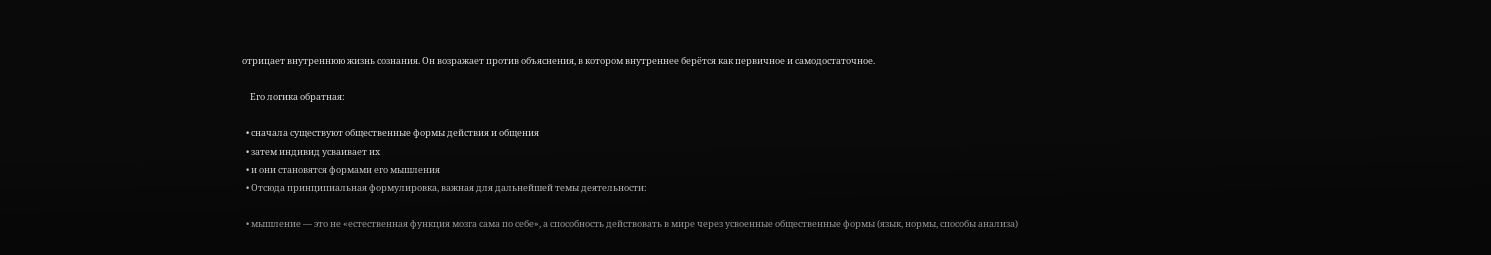отрицает внутреннюю жизнь сознания. Он возражает против объяснения, в котором внутреннее берётся как первичное и самодостаточное.

    Его логика обратная:

  • сначала существуют общественные формы действия и общения
  • затем индивид усваивает их
  • и они становятся формами его мышления
  • Отсюда принципиальная формулировка, важная для дальнейшей темы деятельности:

  • мышление — это не «естественная функция мозга сама по себе», а способность действовать в мире через усвоенные общественные формы (язык, нормы, способы анализа)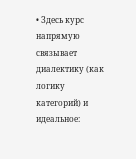• Здесь курс напрямую связывает диалектику (как логику категорий) и идеальное: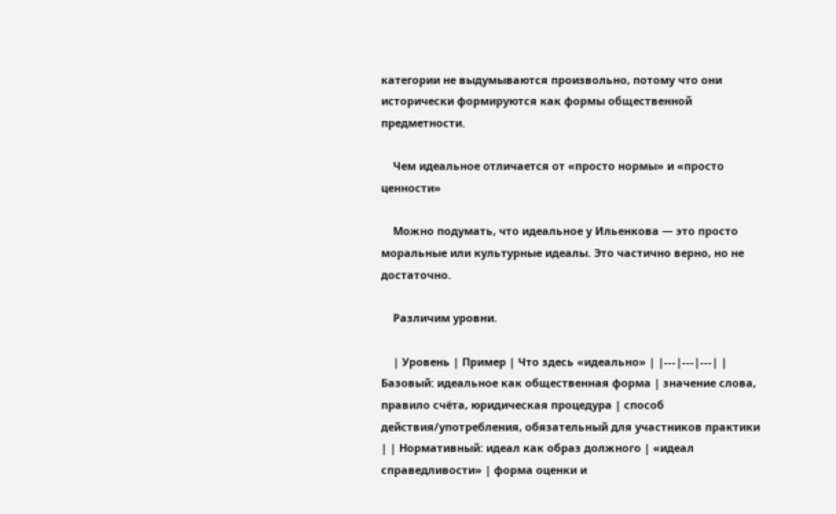категории не выдумываются произвольно, потому что они исторически формируются как формы общественной предметности.

    Чем идеальное отличается от «просто нормы» и «просто ценности»

    Можно подумать, что идеальное у Ильенкова — это просто моральные или культурные идеалы. Это частично верно, но не достаточно.

    Различим уровни.

    | Уровень | Пример | Что здесь «идеально» | |---|---|---| | Базовый: идеальное как общественная форма | значение слова, правило счёта, юридическая процедура | способ действия/употребления, обязательный для участников практики | | Нормативный: идеал как образ должного | «идеал справедливости» | форма оценки и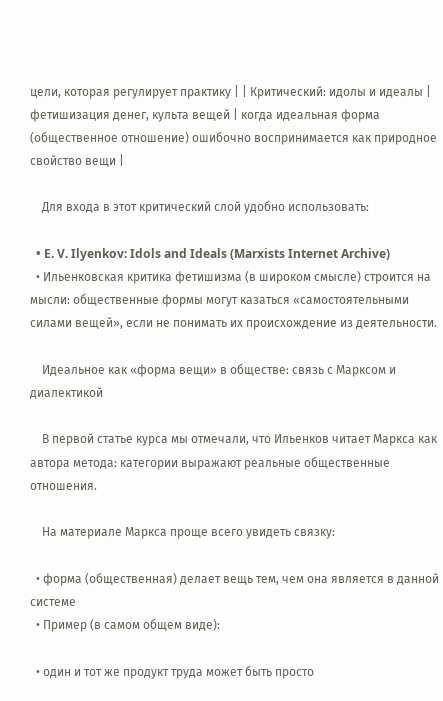цели, которая регулирует практику | | Критический: идолы и идеалы | фетишизация денег, культа вещей | когда идеальная форма (общественное отношение) ошибочно воспринимается как природное свойство вещи |

    Для входа в этот критический слой удобно использовать:

  • E. V. Ilyenkov: Idols and Ideals (Marxists Internet Archive)
  • Ильенковская критика фетишизма (в широком смысле) строится на мысли: общественные формы могут казаться «самостоятельными силами вещей», если не понимать их происхождение из деятельности.

    Идеальное как «форма вещи» в обществе: связь с Марксом и диалектикой

    В первой статье курса мы отмечали, что Ильенков читает Маркса как автора метода: категории выражают реальные общественные отношения.

    На материале Маркса проще всего увидеть связку:

  • форма (общественная) делает вещь тем, чем она является в данной системе
  • Пример (в самом общем виде):

  • один и тот же продукт труда может быть просто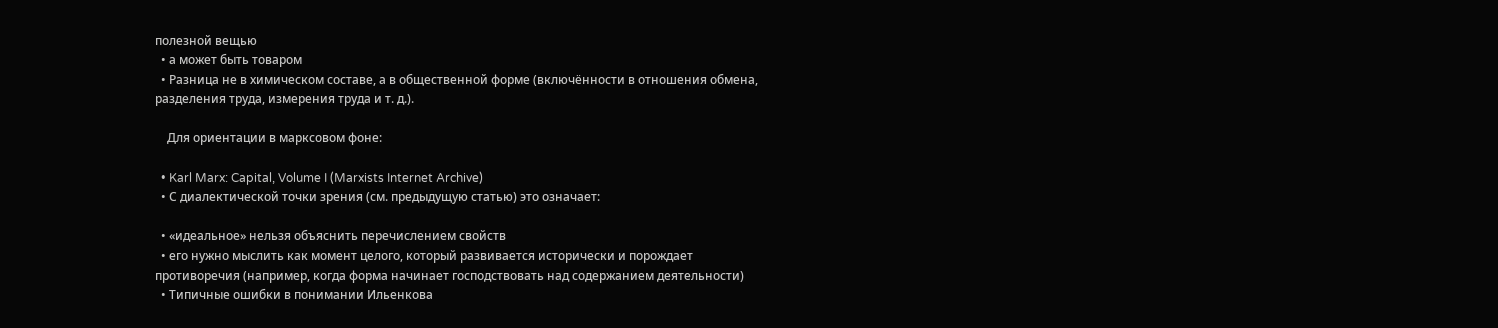полезной вещью
  • а может быть товаром
  • Разница не в химическом составе, а в общественной форме (включённости в отношения обмена, разделения труда, измерения труда и т. д.).

    Для ориентации в марксовом фоне:

  • Karl Marx: Capital, Volume I (Marxists Internet Archive)
  • С диалектической точки зрения (см. предыдущую статью) это означает:

  • «идеальное» нельзя объяснить перечислением свойств
  • его нужно мыслить как момент целого, который развивается исторически и порождает противоречия (например, когда форма начинает господствовать над содержанием деятельности)
  • Типичные ошибки в понимании Ильенкова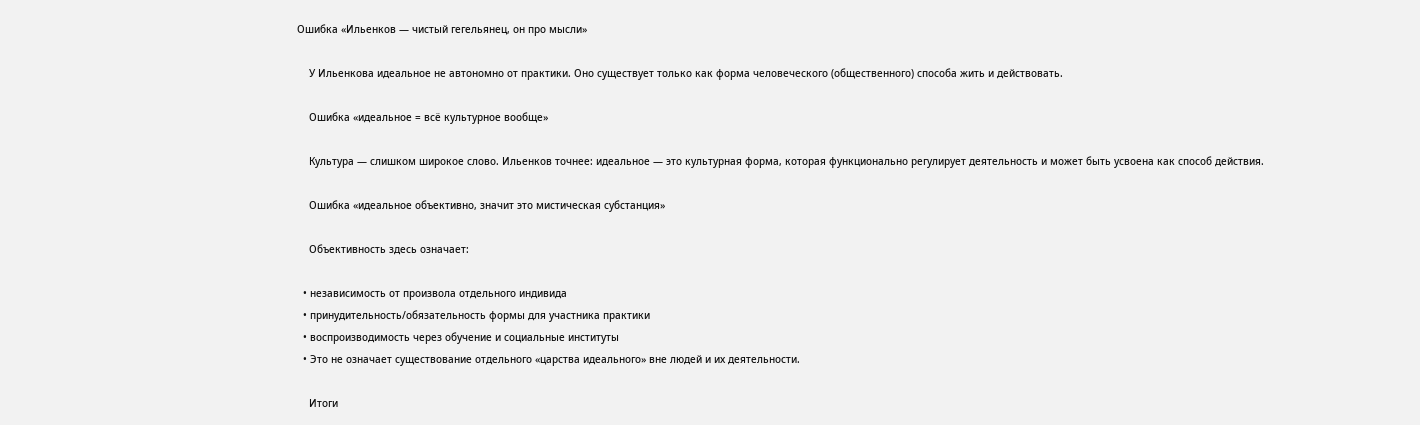Ошибка «Ильенков — чистый гегельянец, он про мысли»

    У Ильенкова идеальное не автономно от практики. Оно существует только как форма человеческого (общественного) способа жить и действовать.

    Ошибка «идеальное = всё культурное вообще»

    Культура — слишком широкое слово. Ильенков точнее: идеальное — это культурная форма, которая функционально регулирует деятельность и может быть усвоена как способ действия.

    Ошибка «идеальное объективно, значит это мистическая субстанция»

    Объективность здесь означает:

  • независимость от произвола отдельного индивида
  • принудительность/обязательность формы для участника практики
  • воспроизводимость через обучение и социальные институты
  • Это не означает существование отдельного «царства идеального» вне людей и их деятельности.

    Итоги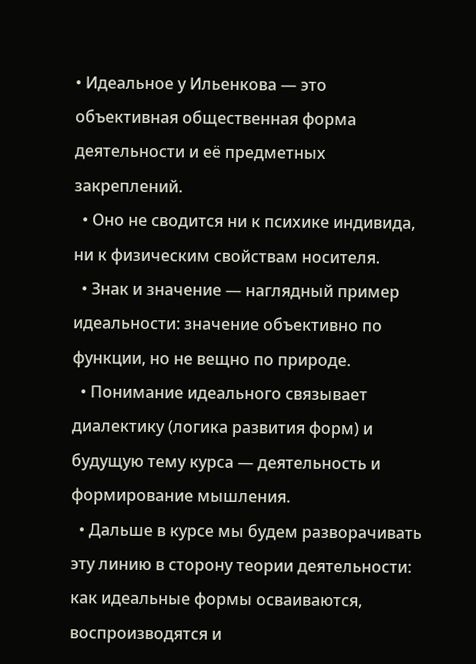• Идеальное у Ильенкова — это объективная общественная форма деятельности и её предметных закреплений.
  • Оно не сводится ни к психике индивида, ни к физическим свойствам носителя.
  • Знак и значение — наглядный пример идеальности: значение объективно по функции, но не вещно по природе.
  • Понимание идеального связывает диалектику (логика развития форм) и будущую тему курса — деятельность и формирование мышления.
  • Дальше в курсе мы будем разворачивать эту линию в сторону теории деятельности: как идеальные формы осваиваются, воспроизводятся и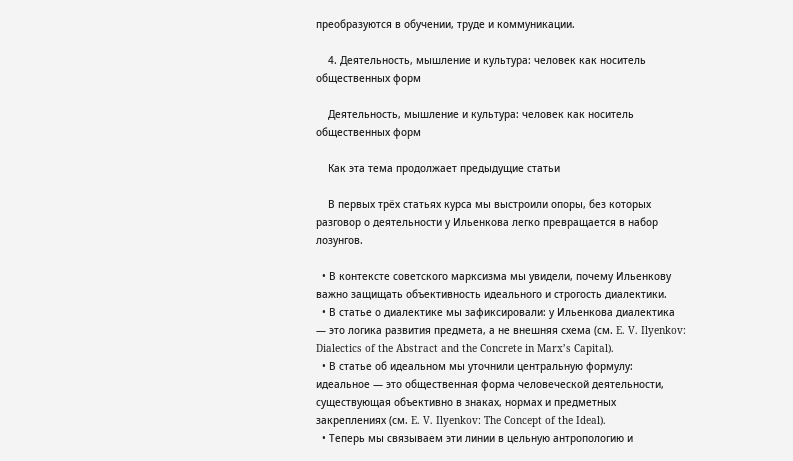преобразуются в обучении, труде и коммуникации.

    4. Деятельность, мышление и культура: человек как носитель общественных форм

    Деятельность, мышление и культура: человек как носитель общественных форм

    Как эта тема продолжает предыдущие статьи

    В первых трёх статьях курса мы выстроили опоры, без которых разговор о деятельности у Ильенкова легко превращается в набор лозунгов.

  • В контексте советского марксизма мы увидели, почему Ильенкову важно защищать объективность идеального и строгость диалектики.
  • В статье о диалектике мы зафиксировали: у Ильенкова диалектика — это логика развития предмета, а не внешняя схема (см. E. V. Ilyenkov: Dialectics of the Abstract and the Concrete in Marx’s Capital).
  • В статье об идеальном мы уточнили центральную формулу: идеальное — это общественная форма человеческой деятельности, существующая объективно в знаках, нормах и предметных закреплениях (см. E. V. Ilyenkov: The Concept of the Ideal).
  • Теперь мы связываем эти линии в цельную антропологию и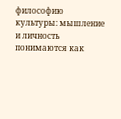философию культуры: мышление и личность понимаются как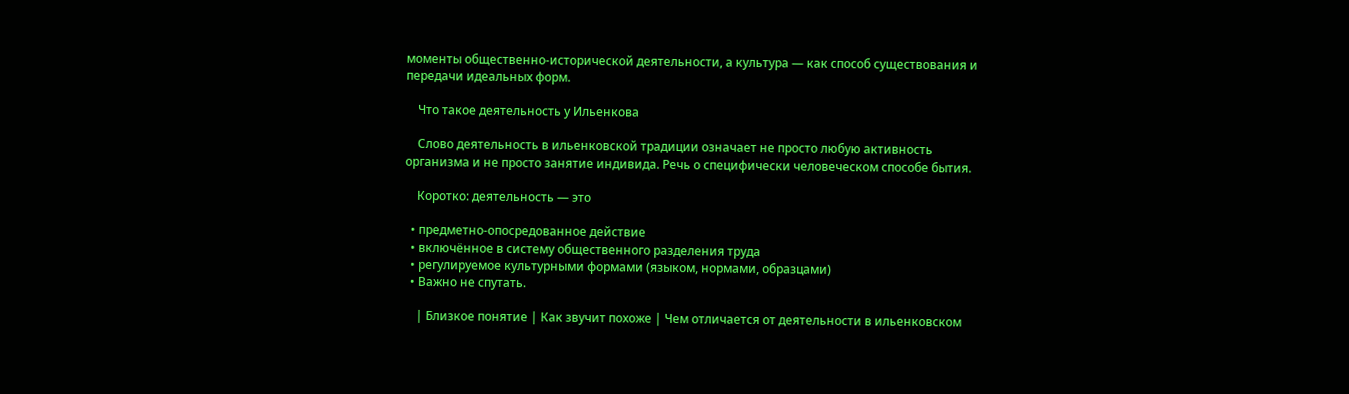моменты общественно-исторической деятельности, а культура — как способ существования и передачи идеальных форм.

    Что такое деятельность у Ильенкова

    Слово деятельность в ильенковской традиции означает не просто любую активность организма и не просто занятие индивида. Речь о специфически человеческом способе бытия.

    Коротко: деятельность — это

  • предметно-опосредованное действие
  • включённое в систему общественного разделения труда
  • регулируемое культурными формами (языком, нормами, образцами)
  • Важно не спутать.

    | Близкое понятие | Как звучит похоже | Чем отличается от деятельности в ильенковском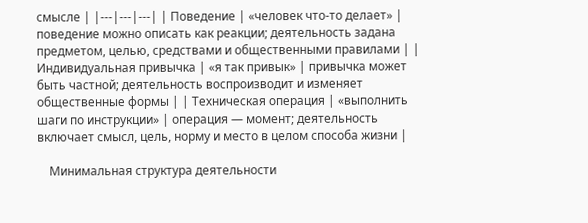смысле | |---|---|---| | Поведение | «человек что-то делает» | поведение можно описать как реакции; деятельность задана предметом, целью, средствами и общественными правилами | | Индивидуальная привычка | «я так привык» | привычка может быть частной; деятельность воспроизводит и изменяет общественные формы | | Техническая операция | «выполнить шаги по инструкции» | операция — момент; деятельность включает смысл, цель, норму и место в целом способа жизни |

    Минимальная структура деятельности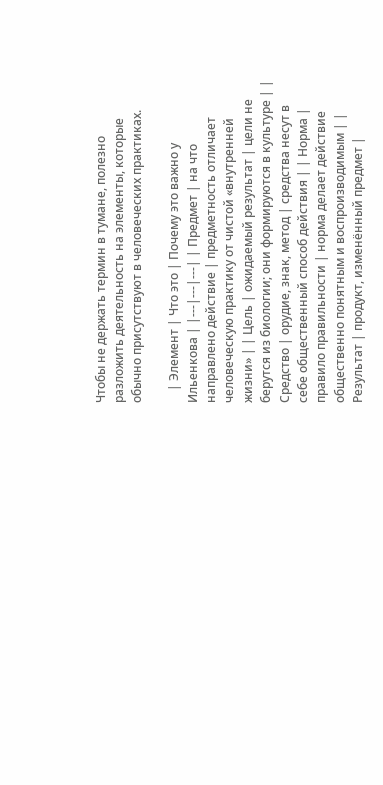Чтобы не держать термин в тумане, полезно разложить деятельность на элементы, которые обычно присутствуют в человеческих практиках.

    | Элемент | Что это | Почему это важно у Ильенкова | |---|---|---| | Предмет | на что направлено действие | предметность отличает человеческую практику от чистой «внутренней жизни» | | Цель | ожидаемый результат | цели не берутся из биологии; они формируются в культуре | | Средство | орудие, знак, метод | средства несут в себе общественный способ действия | | Норма | правило правильности | норма делает действие общественно понятным и воспроизводимым | | Результат | продукт, изменённый предмет |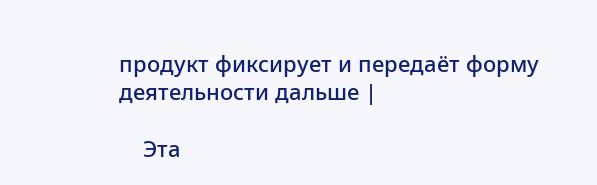продукт фиксирует и передаёт форму деятельности дальше |

    Эта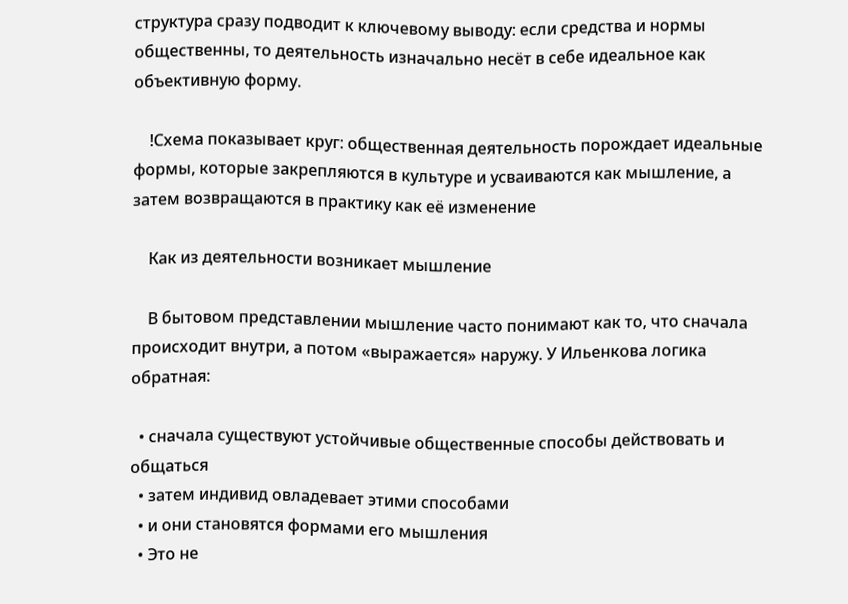структура сразу подводит к ключевому выводу: если средства и нормы общественны, то деятельность изначально несёт в себе идеальное как объективную форму.

    !Схема показывает круг: общественная деятельность порождает идеальные формы, которые закрепляются в культуре и усваиваются как мышление, а затем возвращаются в практику как её изменение

    Как из деятельности возникает мышление

    В бытовом представлении мышление часто понимают как то, что сначала происходит внутри, а потом «выражается» наружу. У Ильенкова логика обратная:

  • сначала существуют устойчивые общественные способы действовать и общаться
  • затем индивид овладевает этими способами
  • и они становятся формами его мышления
  • Это не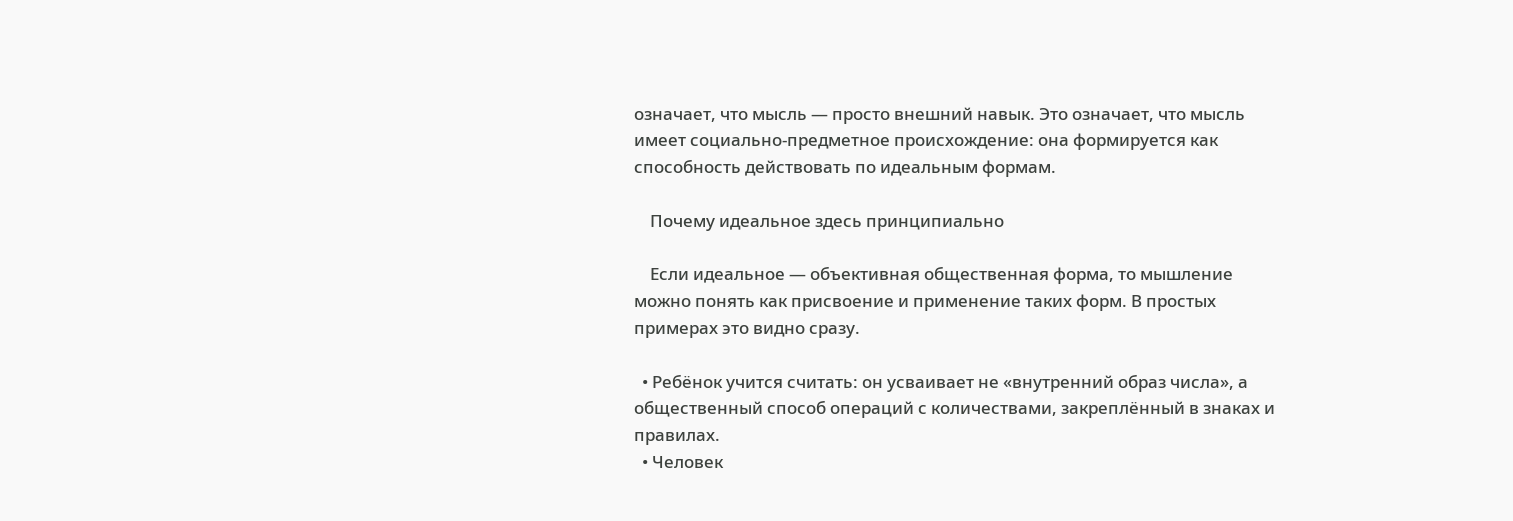означает, что мысль — просто внешний навык. Это означает, что мысль имеет социально-предметное происхождение: она формируется как способность действовать по идеальным формам.

    Почему идеальное здесь принципиально

    Если идеальное — объективная общественная форма, то мышление можно понять как присвоение и применение таких форм. В простых примерах это видно сразу.

  • Ребёнок учится считать: он усваивает не «внутренний образ числа», а общественный способ операций с количествами, закреплённый в знаках и правилах.
  • Человек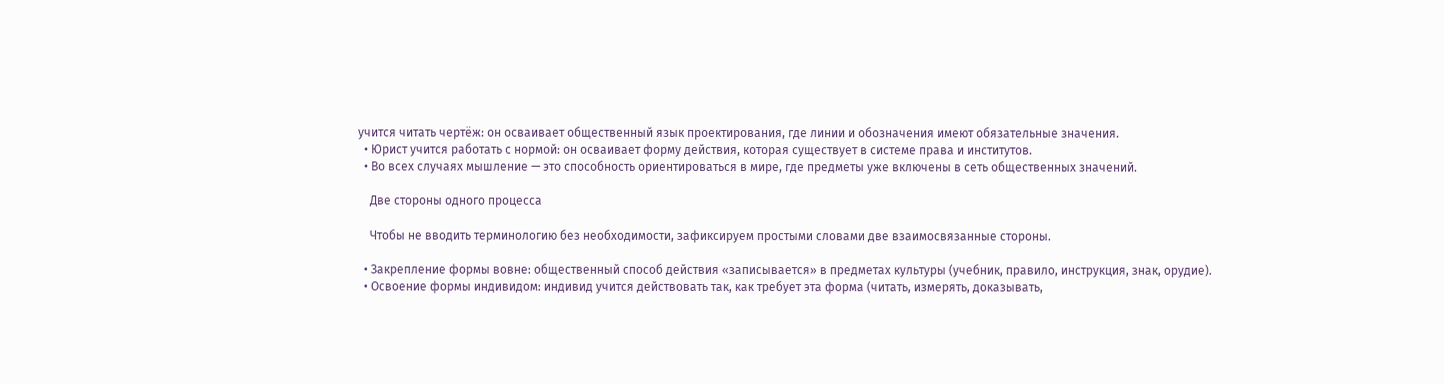учится читать чертёж: он осваивает общественный язык проектирования, где линии и обозначения имеют обязательные значения.
  • Юрист учится работать с нормой: он осваивает форму действия, которая существует в системе права и институтов.
  • Во всех случаях мышление — это способность ориентироваться в мире, где предметы уже включены в сеть общественных значений.

    Две стороны одного процесса

    Чтобы не вводить терминологию без необходимости, зафиксируем простыми словами две взаимосвязанные стороны.

  • Закрепление формы вовне: общественный способ действия «записывается» в предметах культуры (учебник, правило, инструкция, знак, орудие).
  • Освоение формы индивидом: индивид учится действовать так, как требует эта форма (читать, измерять, доказывать,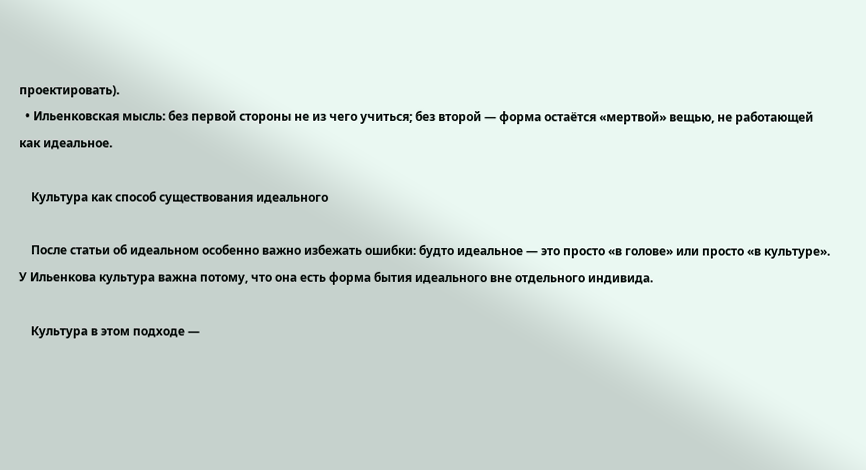проектировать).
  • Ильенковская мысль: без первой стороны не из чего учиться; без второй — форма остаётся «мертвой» вещью, не работающей как идеальное.

    Культура как способ существования идеального

    После статьи об идеальном особенно важно избежать ошибки: будто идеальное — это просто «в голове» или просто «в культуре». У Ильенкова культура важна потому, что она есть форма бытия идеального вне отдельного индивида.

    Культура в этом подходе —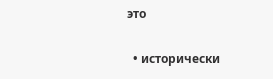это

  • исторически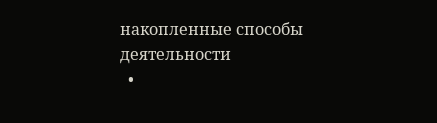накопленные способы деятельности
  •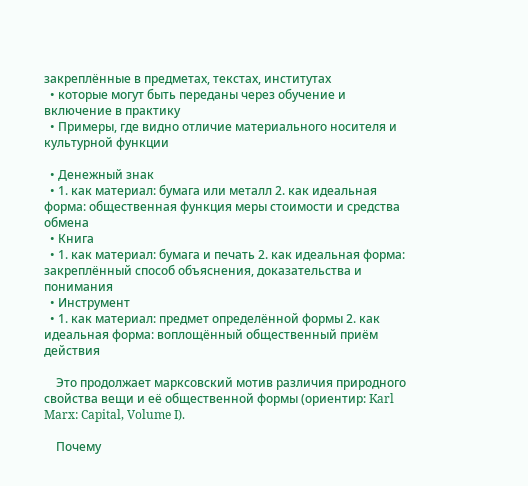закреплённые в предметах, текстах, институтах
  • которые могут быть переданы через обучение и включение в практику
  • Примеры, где видно отличие материального носителя и культурной функции

  • Денежный знак
  • 1. как материал: бумага или металл 2. как идеальная форма: общественная функция меры стоимости и средства обмена
  • Книга
  • 1. как материал: бумага и печать 2. как идеальная форма: закреплённый способ объяснения, доказательства и понимания
  • Инструмент
  • 1. как материал: предмет определённой формы 2. как идеальная форма: воплощённый общественный приём действия

    Это продолжает марксовский мотив различия природного свойства вещи и её общественной формы (ориентир: Karl Marx: Capital, Volume I).

    Почему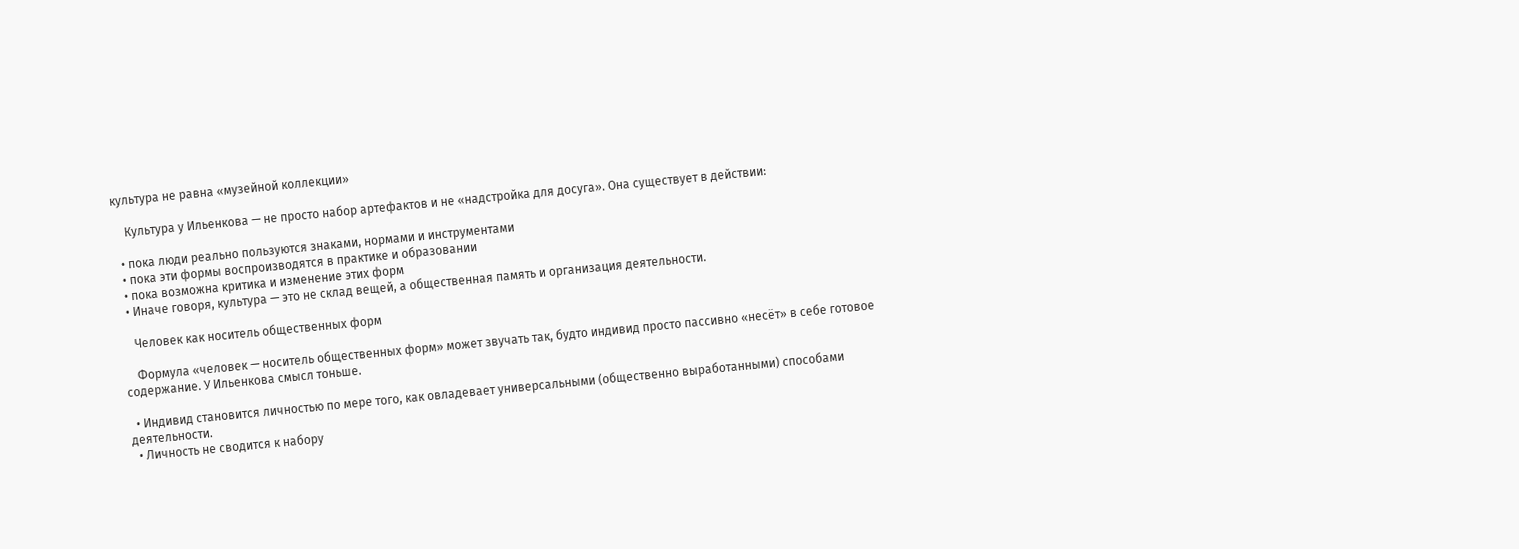культура не равна «музейной коллекции»

    Культура у Ильенкова — не просто набор артефактов и не «надстройка для досуга». Она существует в действии:

  • пока люди реально пользуются знаками, нормами и инструментами
  • пока эти формы воспроизводятся в практике и образовании
  • пока возможна критика и изменение этих форм
  • Иначе говоря, культура — это не склад вещей, а общественная память и организация деятельности.

    Человек как носитель общественных форм

    Формула «человек — носитель общественных форм» может звучать так, будто индивид просто пассивно «несёт» в себе готовое содержание. У Ильенкова смысл тоньше.

  • Индивид становится личностью по мере того, как овладевает универсальными (общественно выработанными) способами деятельности.
  • Личность не сводится к набору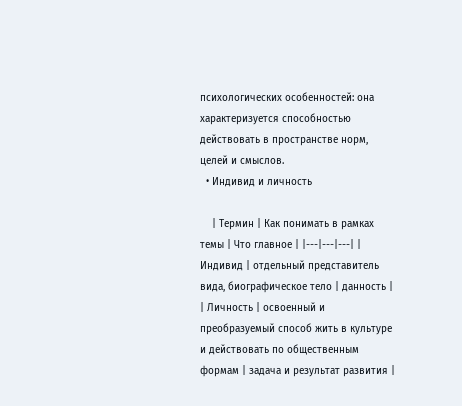психологических особенностей: она характеризуется способностью действовать в пространстве норм, целей и смыслов.
  • Индивид и личность

    | Термин | Как понимать в рамках темы | Что главное | |---|---|---| | Индивид | отдельный представитель вида, биографическое тело | данность | | Личность | освоенный и преобразуемый способ жить в культуре и действовать по общественным формам | задача и результат развития |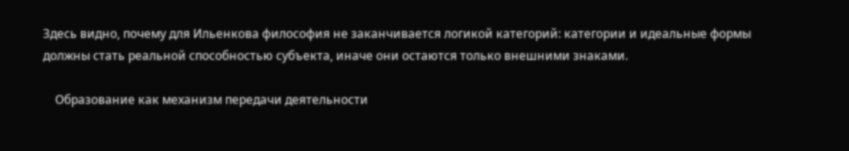Здесь видно, почему для Ильенкова философия не заканчивается логикой категорий: категории и идеальные формы должны стать реальной способностью субъекта, иначе они остаются только внешними знаками.

    Образование как механизм передачи деятельности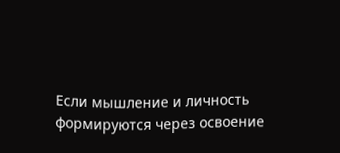Если мышление и личность формируются через освоение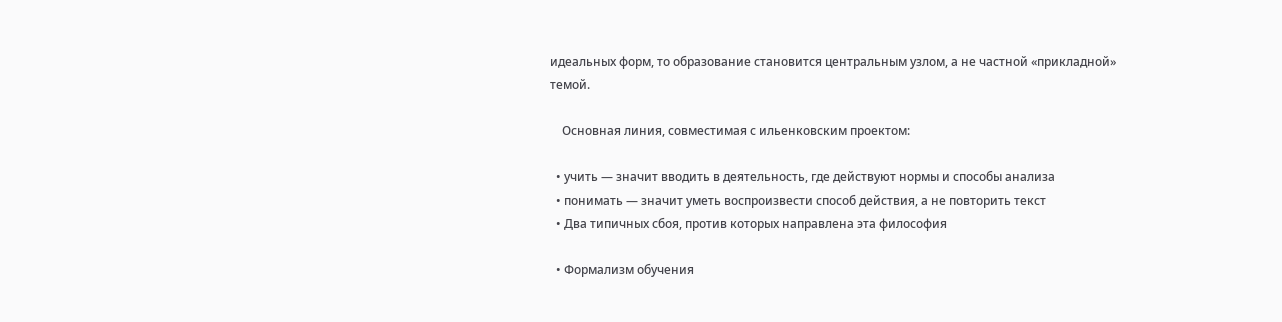идеальных форм, то образование становится центральным узлом, а не частной «прикладной» темой.

    Основная линия, совместимая с ильенковским проектом:

  • учить — значит вводить в деятельность, где действуют нормы и способы анализа
  • понимать — значит уметь воспроизвести способ действия, а не повторить текст
  • Два типичных сбоя, против которых направлена эта философия

  • Формализм обучения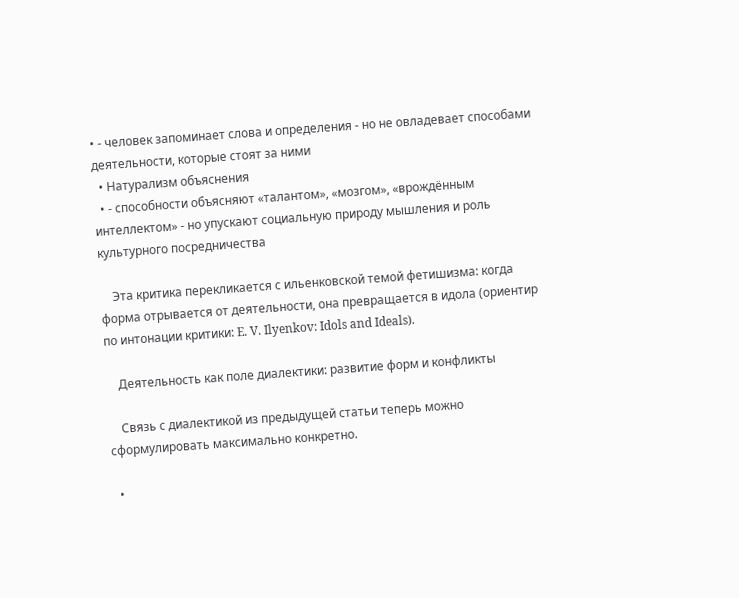• - человек запоминает слова и определения - но не овладевает способами деятельности, которые стоят за ними
  • Натурализм объяснения
  • - способности объясняют «талантом», «мозгом», «врождённым интеллектом» - но упускают социальную природу мышления и роль культурного посредничества

    Эта критика перекликается с ильенковской темой фетишизма: когда форма отрывается от деятельности, она превращается в идола (ориентир по интонации критики: E. V. Ilyenkov: Idols and Ideals).

    Деятельность как поле диалектики: развитие форм и конфликты

    Связь с диалектикой из предыдущей статьи теперь можно сформулировать максимально конкретно.

  •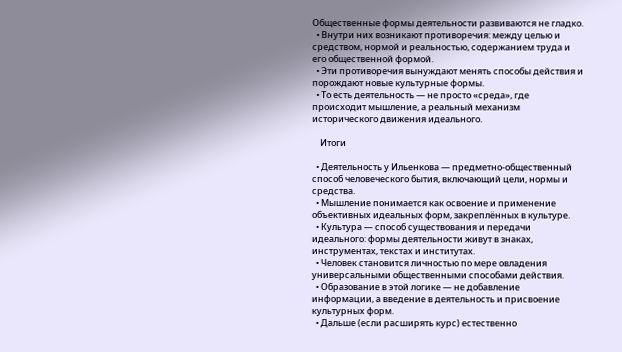Общественные формы деятельности развиваются не гладко.
  • Внутри них возникают противоречия: между целью и средством, нормой и реальностью, содержанием труда и его общественной формой.
  • Эти противоречия вынуждают менять способы действия и порождают новые культурные формы.
  • То есть деятельность — не просто «среда», где происходит мышление, а реальный механизм исторического движения идеального.

    Итоги

  • Деятельность у Ильенкова — предметно-общественный способ человеческого бытия, включающий цели, нормы и средства.
  • Мышление понимается как освоение и применение объективных идеальных форм, закреплённых в культуре.
  • Культура — способ существования и передачи идеального: формы деятельности живут в знаках, инструментах, текстах и институтах.
  • Человек становится личностью по мере овладения универсальными общественными способами действия.
  • Образование в этой логике — не добавление информации, а введение в деятельность и присвоение культурных форм.
  • Дальше (если расширять курс) естественно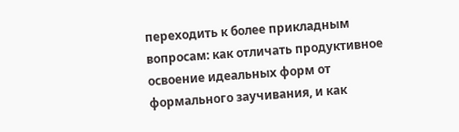переходить к более прикладным вопросам: как отличать продуктивное освоение идеальных форм от формального заучивания, и как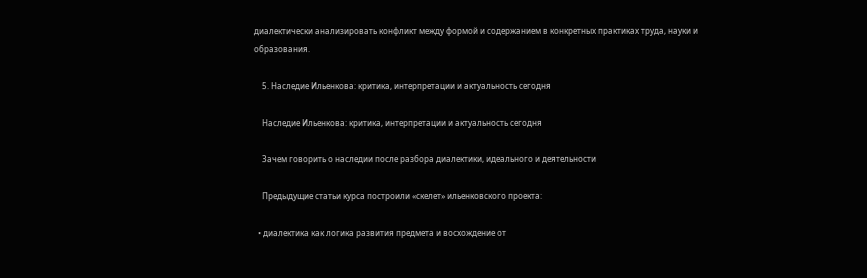диалектически анализировать конфликт между формой и содержанием в конкретных практиках труда, науки и образования.

    5. Наследие Ильенкова: критика, интерпретации и актуальность сегодня

    Наследие Ильенкова: критика, интерпретации и актуальность сегодня

    Зачем говорить о наследии после разбора диалектики, идеального и деятельности

    Предыдущие статьи курса построили «скелет» ильенковского проекта:

  • диалектика как логика развития предмета и восхождение от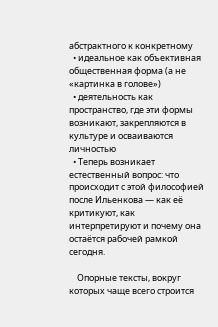абстрактного к конкретному
  • идеальное как объективная общественная форма (а не «картинка в голове»)
  • деятельность как пространство, где эти формы возникают, закрепляются в культуре и осваиваются личностью
  • Теперь возникает естественный вопрос: что происходит с этой философией после Ильенкова — как её критикуют, как интерпретируют и почему она остаётся рабочей рамкой сегодня.

    Опорные тексты, вокруг которых чаще всего строится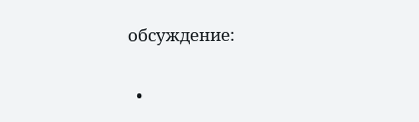обсуждение:

  •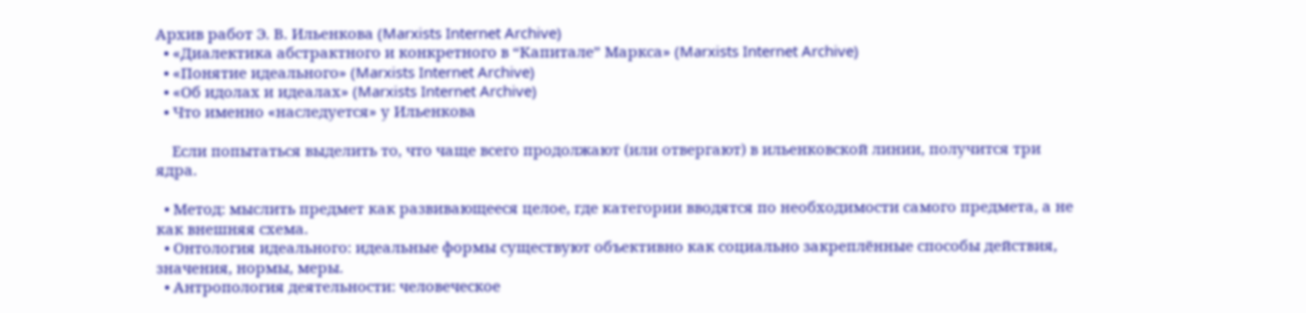Архив работ Э. В. Ильенкова (Marxists Internet Archive)
  • «Диалектика абстрактного и конкретного в “Капитале” Маркса» (Marxists Internet Archive)
  • «Понятие идеального» (Marxists Internet Archive)
  • «Об идолах и идеалах» (Marxists Internet Archive)
  • Что именно «наследуется» у Ильенкова

    Если попытаться выделить то, что чаще всего продолжают (или отвергают) в ильенковской линии, получится три ядра.

  • Метод: мыслить предмет как развивающееся целое, где категории вводятся по необходимости самого предмета, а не как внешняя схема.
  • Онтология идеального: идеальные формы существуют объективно как социально закреплённые способы действия, значения, нормы, меры.
  • Антропология деятельности: человеческое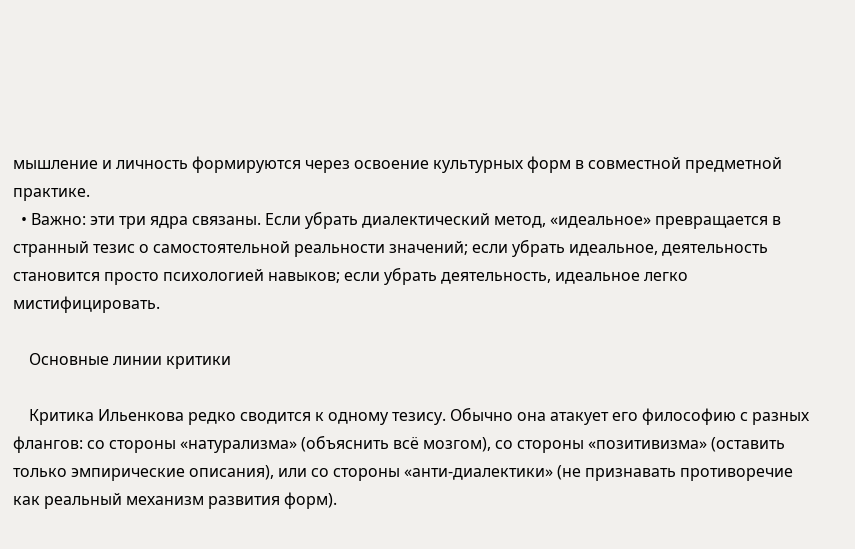мышление и личность формируются через освоение культурных форм в совместной предметной практике.
  • Важно: эти три ядра связаны. Если убрать диалектический метод, «идеальное» превращается в странный тезис о самостоятельной реальности значений; если убрать идеальное, деятельность становится просто психологией навыков; если убрать деятельность, идеальное легко мистифицировать.

    Основные линии критики

    Критика Ильенкова редко сводится к одному тезису. Обычно она атакует его философию с разных флангов: со стороны «натурализма» (объяснить всё мозгом), со стороны «позитивизма» (оставить только эмпирические описания), или со стороны «анти-диалектики» (не признавать противоречие как реальный механизм развития форм).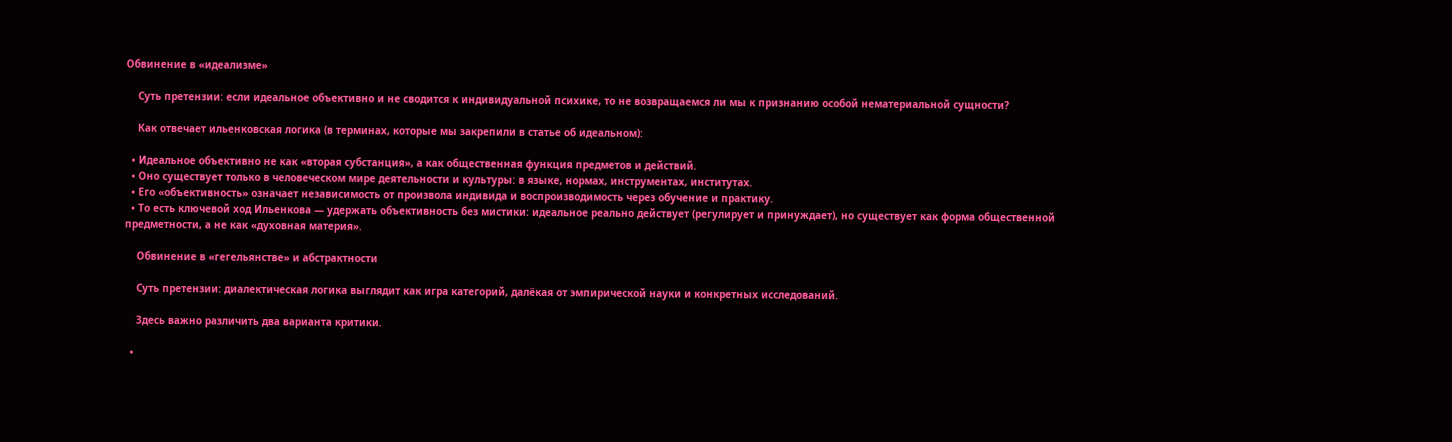Обвинение в «идеализме»

    Суть претензии: если идеальное объективно и не сводится к индивидуальной психике, то не возвращаемся ли мы к признанию особой нематериальной сущности?

    Как отвечает ильенковская логика (в терминах, которые мы закрепили в статье об идеальном):

  • Идеальное объективно не как «вторая субстанция», а как общественная функция предметов и действий.
  • Оно существует только в человеческом мире деятельности и культуры: в языке, нормах, инструментах, институтах.
  • Его «объективность» означает независимость от произвола индивида и воспроизводимость через обучение и практику.
  • То есть ключевой ход Ильенкова — удержать объективность без мистики: идеальное реально действует (регулирует и принуждает), но существует как форма общественной предметности, а не как «духовная материя».

    Обвинение в «гегельянстве» и абстрактности

    Суть претензии: диалектическая логика выглядит как игра категорий, далёкая от эмпирической науки и конкретных исследований.

    Здесь важно различить два варианта критики.

  •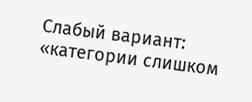Слабый вариант: «категории слишком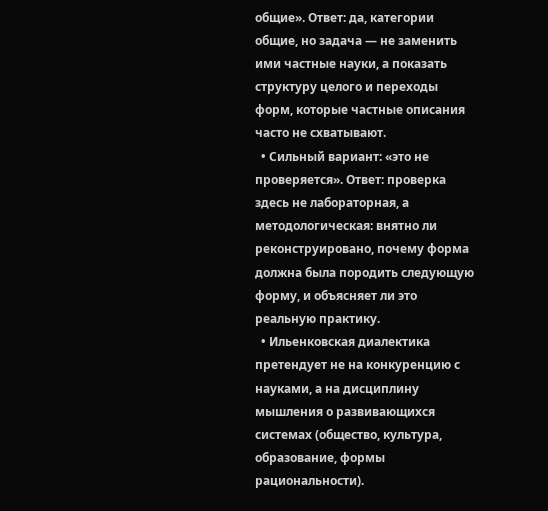общие». Ответ: да, категории общие, но задача — не заменить ими частные науки, а показать структуру целого и переходы форм, которые частные описания часто не схватывают.
  • Сильный вариант: «это не проверяется». Ответ: проверка здесь не лабораторная, а методологическая: внятно ли реконструировано, почему форма должна была породить следующую форму, и объясняет ли это реальную практику.
  • Ильенковская диалектика претендует не на конкуренцию с науками, а на дисциплину мышления о развивающихся системах (общество, культура, образование, формы рациональности).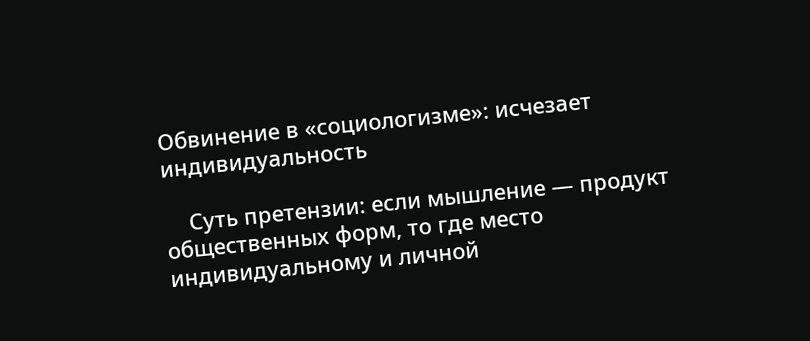Обвинение в «социологизме»: исчезает индивидуальность

    Суть претензии: если мышление — продукт общественных форм, то где место индивидуальному и личной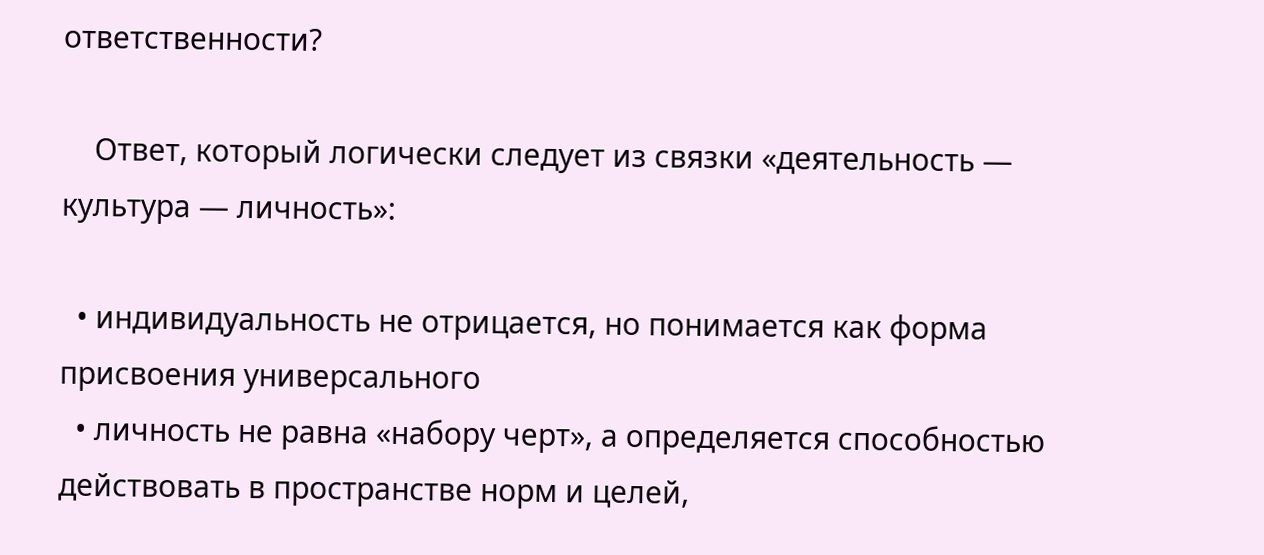ответственности?

    Ответ, который логически следует из связки «деятельность — культура — личность»:

  • индивидуальность не отрицается, но понимается как форма присвоения универсального
  • личность не равна «набору черт», а определяется способностью действовать в пространстве норм и целей,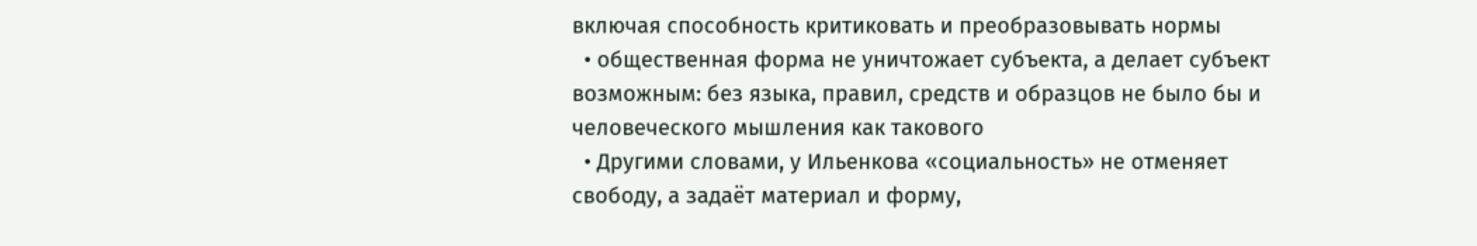включая способность критиковать и преобразовывать нормы
  • общественная форма не уничтожает субъекта, а делает субъект возможным: без языка, правил, средств и образцов не было бы и человеческого мышления как такового
  • Другими словами, у Ильенкова «социальность» не отменяет свободу, а задаёт материал и форму,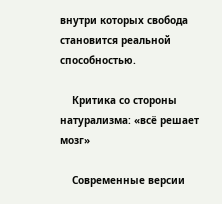внутри которых свобода становится реальной способностью.

    Критика со стороны натурализма: «всё решает мозг»

    Современные версии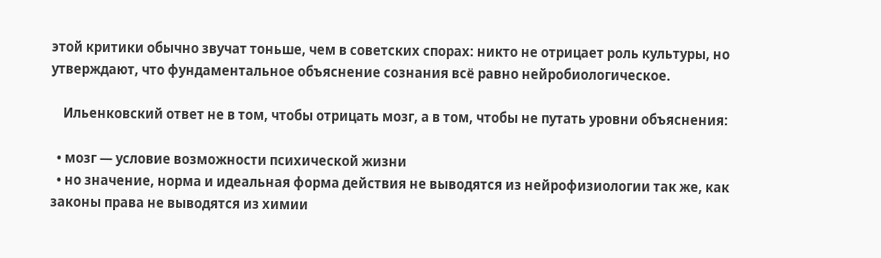этой критики обычно звучат тоньше, чем в советских спорах: никто не отрицает роль культуры, но утверждают, что фундаментальное объяснение сознания всё равно нейробиологическое.

    Ильенковский ответ не в том, чтобы отрицать мозг, а в том, чтобы не путать уровни объяснения:

  • мозг — условие возможности психической жизни
  • но значение, норма и идеальная форма действия не выводятся из нейрофизиологии так же, как законы права не выводятся из химии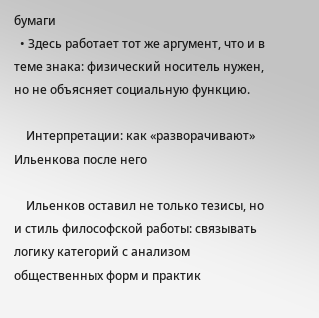бумаги
  • Здесь работает тот же аргумент, что и в теме знака: физический носитель нужен, но не объясняет социальную функцию.

    Интерпретации: как «разворачивают» Ильенкова после него

    Ильенков оставил не только тезисы, но и стиль философской работы: связывать логику категорий с анализом общественных форм и практик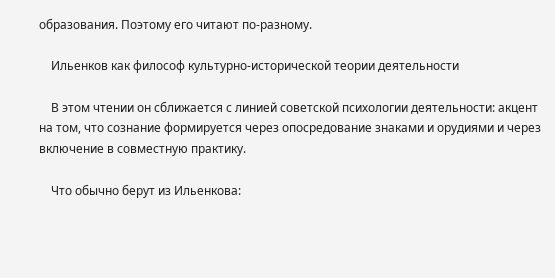образования. Поэтому его читают по-разному.

    Ильенков как философ культурно-исторической теории деятельности

    В этом чтении он сближается с линией советской психологии деятельности: акцент на том, что сознание формируется через опосредование знаками и орудиями и через включение в совместную практику.

    Что обычно берут из Ильенкова: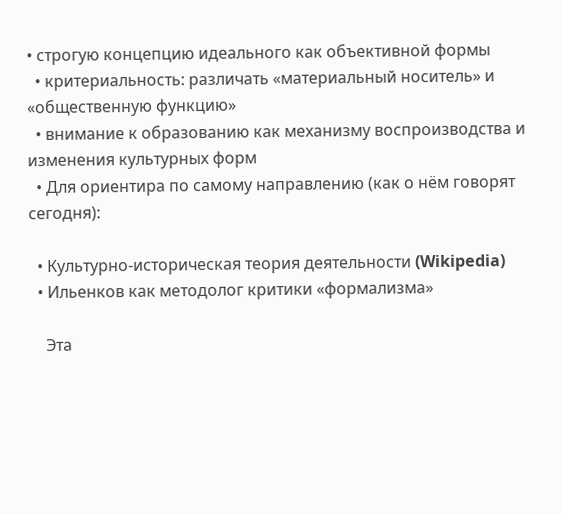• строгую концепцию идеального как объективной формы
  • критериальность: различать «материальный носитель» и «общественную функцию»
  • внимание к образованию как механизму воспроизводства и изменения культурных форм
  • Для ориентира по самому направлению (как о нём говорят сегодня):

  • Культурно-историческая теория деятельности (Wikipedia)
  • Ильенков как методолог критики «формализма»

    Эта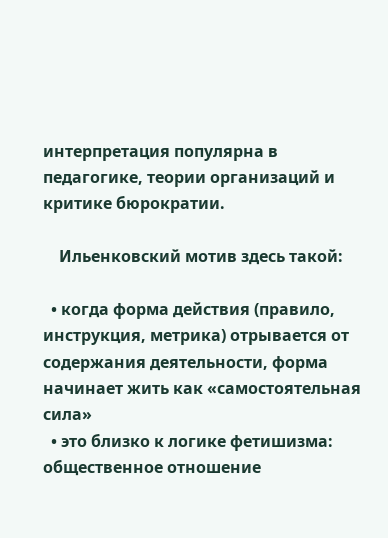интерпретация популярна в педагогике, теории организаций и критике бюрократии.

    Ильенковский мотив здесь такой:

  • когда форма действия (правило, инструкция, метрика) отрывается от содержания деятельности, форма начинает жить как «самостоятельная сила»
  • это близко к логике фетишизма: общественное отношение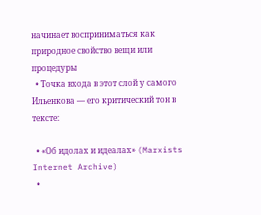начинает восприниматься как природное свойство вещи или процедуры
  • Точка входа в этот слой у самого Ильенкова — его критический тон в тексте:

  • «Об идолах и идеалах» (Marxists Internet Archive)
  •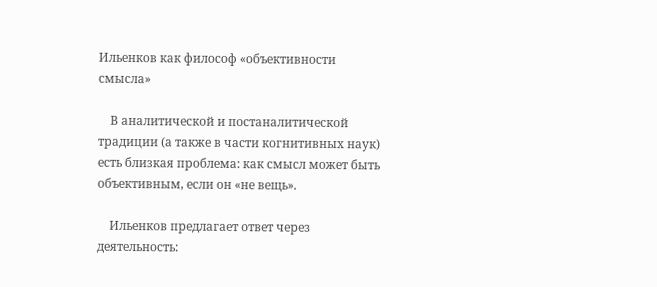Ильенков как философ «объективности смысла»

    В аналитической и постаналитической традиции (а также в части когнитивных наук) есть близкая проблема: как смысл может быть объективным, если он «не вещь».

    Ильенков предлагает ответ через деятельность: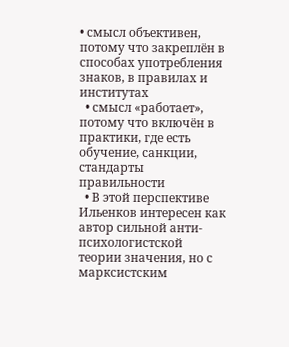• смысл объективен, потому что закреплён в способах употребления знаков, в правилах и институтах
  • смысл «работает», потому что включён в практики, где есть обучение, санкции, стандарты правильности
  • В этой перспективе Ильенков интересен как автор сильной анти-психологистской теории значения, но с марксистским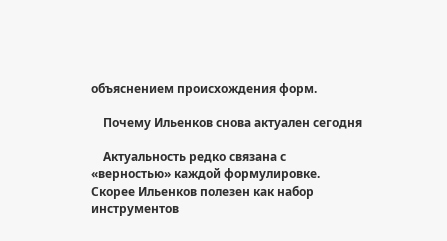объяснением происхождения форм.

    Почему Ильенков снова актуален сегодня

    Актуальность редко связана с «верностью» каждой формулировке. Скорее Ильенков полезен как набор инструментов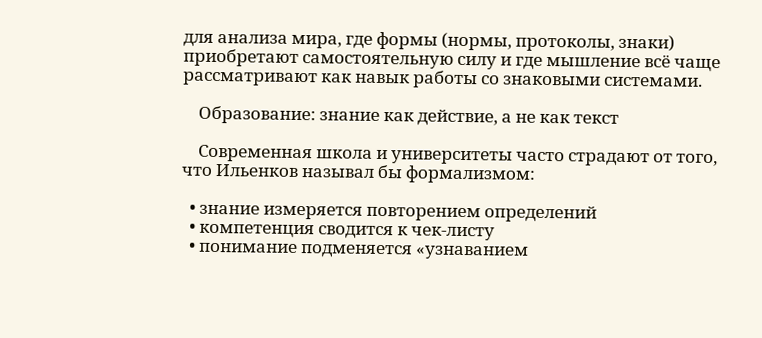для анализа мира, где формы (нормы, протоколы, знаки) приобретают самостоятельную силу и где мышление всё чаще рассматривают как навык работы со знаковыми системами.

    Образование: знание как действие, а не как текст

    Современная школа и университеты часто страдают от того, что Ильенков называл бы формализмом:

  • знание измеряется повторением определений
  • компетенция сводится к чек-листу
  • понимание подменяется «узнаванием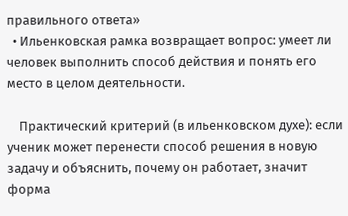правильного ответа»
  • Ильенковская рамка возвращает вопрос: умеет ли человек выполнить способ действия и понять его место в целом деятельности.

    Практический критерий (в ильенковском духе): если ученик может перенести способ решения в новую задачу и объяснить, почему он работает, значит форма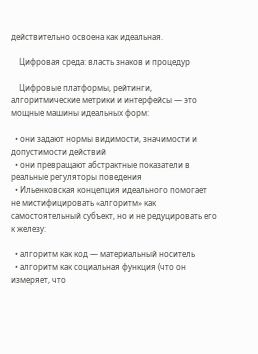действительно освоена как идеальная.

    Цифровая среда: власть знаков и процедур

    Цифровые платформы, рейтинги, алгоритмические метрики и интерфейсы — это мощные машины идеальных форм:

  • они задают нормы видимости, значимости и допустимости действий
  • они превращают абстрактные показатели в реальные регуляторы поведения
  • Ильенковская концепция идеального помогает не мистифицировать «алгоритм» как самостоятельный субъект, но и не редуцировать его к железу:

  • алгоритм как код — материальный носитель
  • алгоритм как социальная функция (что он измеряет, что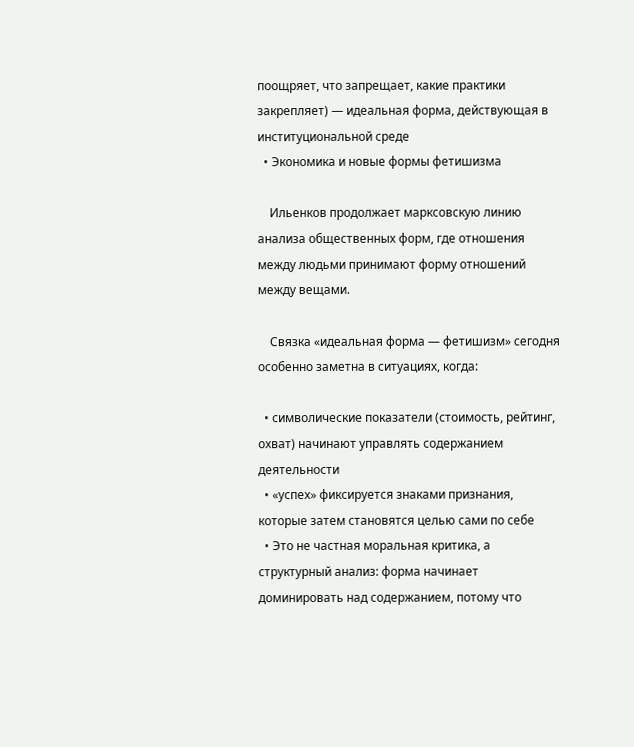поощряет, что запрещает, какие практики закрепляет) — идеальная форма, действующая в институциональной среде
  • Экономика и новые формы фетишизма

    Ильенков продолжает марксовскую линию анализа общественных форм, где отношения между людьми принимают форму отношений между вещами.

    Связка «идеальная форма — фетишизм» сегодня особенно заметна в ситуациях, когда:

  • символические показатели (стоимость, рейтинг, охват) начинают управлять содержанием деятельности
  • «успех» фиксируется знаками признания, которые затем становятся целью сами по себе
  • Это не частная моральная критика, а структурный анализ: форма начинает доминировать над содержанием, потому что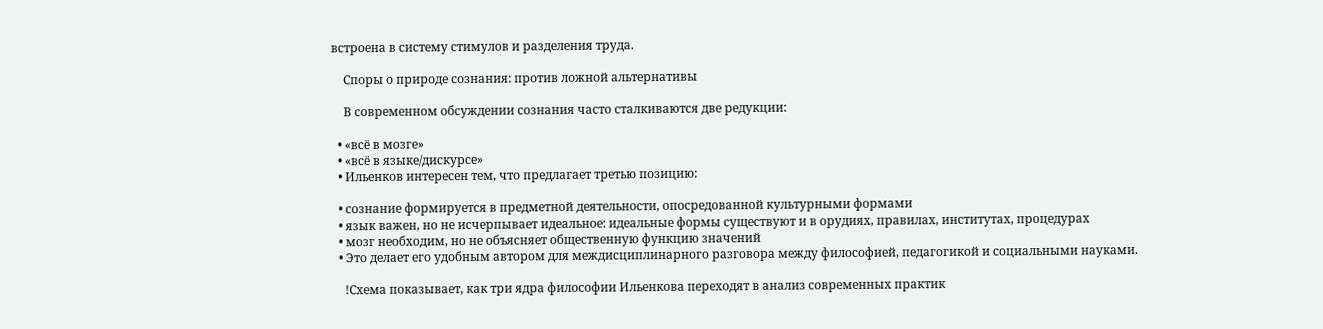встроена в систему стимулов и разделения труда.

    Споры о природе сознания: против ложной альтернативы

    В современном обсуждении сознания часто сталкиваются две редукции:

  • «всё в мозге»
  • «всё в языке/дискурсе»
  • Ильенков интересен тем, что предлагает третью позицию:

  • сознание формируется в предметной деятельности, опосредованной культурными формами
  • язык важен, но не исчерпывает идеальное: идеальные формы существуют и в орудиях, правилах, институтах, процедурах
  • мозг необходим, но не объясняет общественную функцию значений
  • Это делает его удобным автором для междисциплинарного разговора между философией, педагогикой и социальными науками.

    !Схема показывает, как три ядра философии Ильенкова переходят в анализ современных практик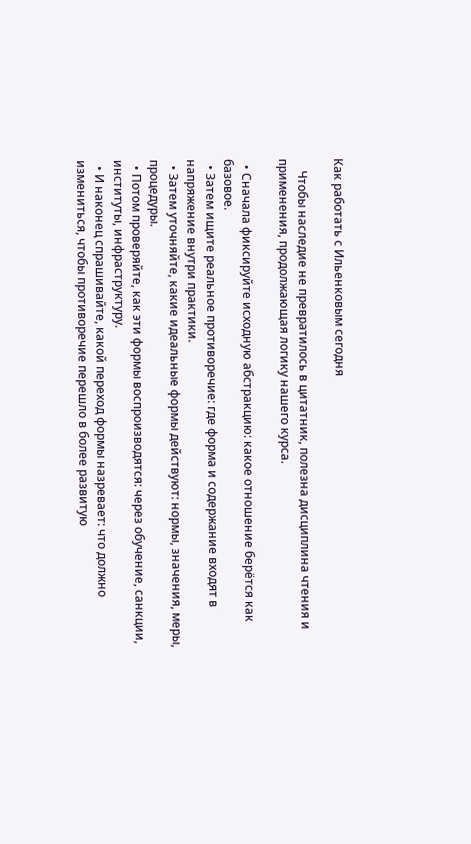Как работать с Ильенковым сегодня

    Чтобы наследие не превратилось в цитатник, полезна дисциплина чтения и применения, продолжающая логику нашего курса.

  • Сначала фиксируйте исходную абстракцию: какое отношение берётся как базовое.
  • Затем ищите реальное противоречие: где форма и содержание входят в напряжение внутри практики.
  • Затем уточняйте, какие идеальные формы действуют: нормы, значения, меры, процедуры.
  • Потом проверяйте, как эти формы воспроизводятся: через обучение, санкции, институты, инфраструктуру.
  • И наконец спрашивайте, какой переход формы назревает: что должно измениться, чтобы противоречие перешло в более развитую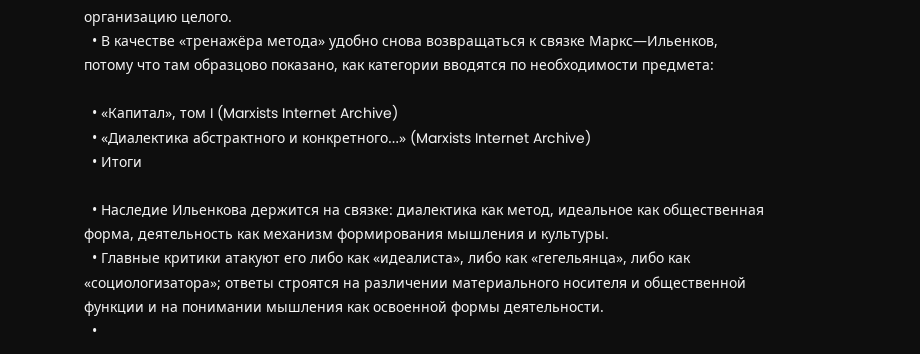организацию целого.
  • В качестве «тренажёра метода» удобно снова возвращаться к связке Маркс—Ильенков, потому что там образцово показано, как категории вводятся по необходимости предмета:

  • «Капитал», том I (Marxists Internet Archive)
  • «Диалектика абстрактного и конкретного…» (Marxists Internet Archive)
  • Итоги

  • Наследие Ильенкова держится на связке: диалектика как метод, идеальное как общественная форма, деятельность как механизм формирования мышления и культуры.
  • Главные критики атакуют его либо как «идеалиста», либо как «гегельянца», либо как «социологизатора»; ответы строятся на различении материального носителя и общественной функции и на понимании мышления как освоенной формы деятельности.
  •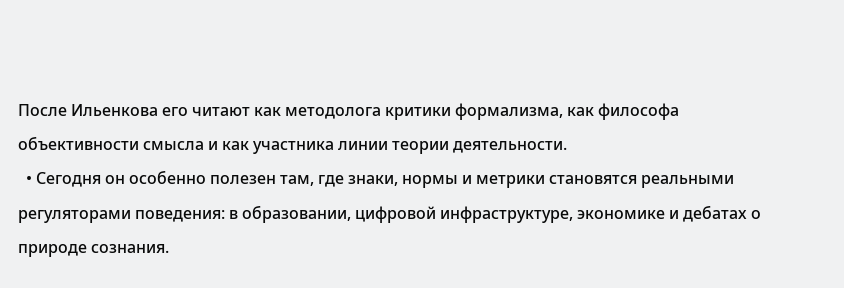После Ильенкова его читают как методолога критики формализма, как философа объективности смысла и как участника линии теории деятельности.
  • Сегодня он особенно полезен там, где знаки, нормы и метрики становятся реальными регуляторами поведения: в образовании, цифровой инфраструктуре, экономике и дебатах о природе сознания.